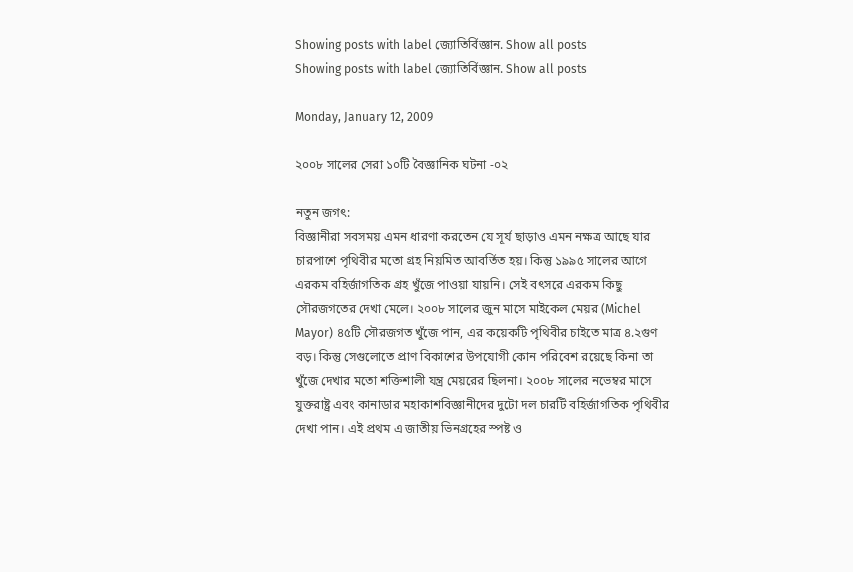Showing posts with label জ্যোতির্বিজ্ঞান. Show all posts
Showing posts with label জ্যোতির্বিজ্ঞান. Show all posts

Monday, January 12, 2009

২০০৮ সালের সেরা ১০টি বৈজ্ঞানিক ঘটনা -০২

নতুন জগৎ:
বিজ্ঞানীরা সবসময় এমন ধারণা করতেন যে সূর্য ছাড়াও এমন নক্ষত্র আছে যার চারপাশে পৃথিবীর মতো গ্রহ নিয়মিত আবর্তিত হয়। কিন্তু ১৯৯৫ সালের আগে এরকম বহির্জাগতিক গ্রহ খুঁজে পাওয়া যায়নি। সেই বৎসরে এরকম কিছু সৌরজগতের দেখা মেলে। ২০০৮ সালের জুন মাসে মাইকেল মেয়র (Michel Mayor) ৪৫টি সৌরজগত খুঁজে পান, এর কয়েকটি পৃথিবীর চাইতে মাত্র ৪.২গুণ বড়। কিন্তু সেগুলোতে প্রাণ বিকাশের উপযোগী কোন পরিবেশ রয়েছে কিনা তা খুঁজে দেখার মতো শক্তিশালী যন্ত্র মেয়রের ছিলনা। ২০০৮ সালের নভেম্বর মাসে যুক্তরাষ্ট্র এবং কানাডার মহাকাশবিজ্ঞানীদের দুটো দল চারটি বহির্জাগতিক পৃথিবীর দেখা পান। এই প্রথম এ জাতীয় ভিনগ্রহের স্পষ্ট ও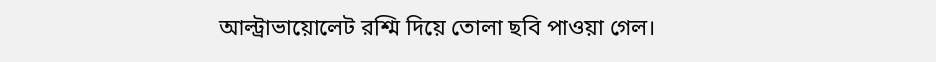আল্ট্রাভায়োলেট রশ্মি দিয়ে তোলা ছবি পাওয়া গেল।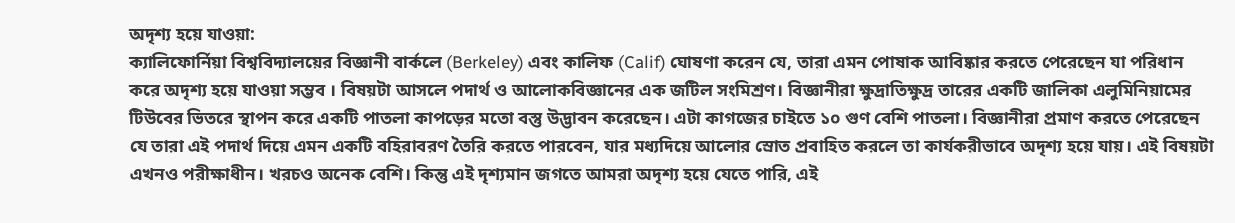অদৃশ্য হয়ে যাওয়া:
ক্যালিফোর্নিয়া বিশ্ববিদ্যালয়ের বিজ্ঞানী বার্কলে (Berkeley) এবং কালিফ (Calif) ঘোষণা করেন যে, তারা এমন পোষাক আবিষ্কার করতে পেরেছেন যা পরিধান করে অদৃশ্য হয়ে যাওয়া সম্ভব । বিষয়টা আসলে পদার্থ ও আলোকবিজ্ঞানের এক জটিল সংমিশ্রণ। বিজ্ঞানীরা ক্ষুদ্রাতিক্ষুদ্র তারের একটি জালিকা এলুমিনিয়ামের টিউবের ভিতরে স্থাপন করে একটি পাতলা কাপড়ের মতো বস্তু উদ্ভাবন করেছেন। এটা কাগজের চাইতে ১০ গুণ বেশি পাতলা। বিজ্ঞানীরা প্রমাণ করতে পেরেছেন যে তারা এই পদার্থ দিয়ে এমন একটি বহিরাবরণ তৈরি করতে পারবেন, যার মধ্যদিয়ে আলোর স্রোত প্রবাহিত করলে তা কার্যকরীভাবে অদৃশ্য হয়ে যায়। এই বিষয়টা এখনও পরীক্ষাধীন। খরচও অনেক বেশি। কিন্তু এই দৃশ্যমান জগতে আমরা অদৃশ্য হয়ে যেতে পারি, এই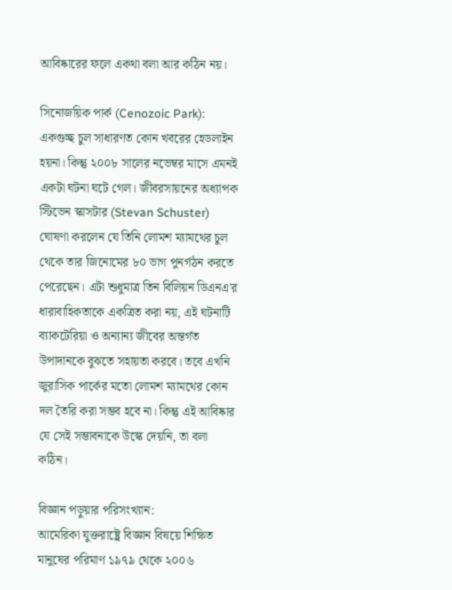আবিষ্কারের ফলে একথা বলা আর কঠিন নয়।

সিনোজয়িক পার্ক (Cenozoic Park):
একগুচ্ছ চুল সাধারণত কোন খবরের হেডলাইন হয়না। কিন্তু ২০০৮ সালের নভেম্বর মাসে এমনই একটা ঘটনা ঘটে গেল। জীবরসায়নের অধ্যাপক স্টিভেন স্কাসটার (Stevan Schuster) ঘোষণা করলেন যে তিনি লোমশ ম্যামথের চুল থেকে তার জিনোমের ৮০ ভাগ পুনর্গঠন করতে পেরেছেন। এটা শুধুমাত্র তিন বিলিয়ন ডিএনএ'র ধারাবাহিকতাকে একত্রিত করা নয়, এই ঘটনাটি ব্যাকটেরিয়া ও অন্যান্য জীবের অন্তর্গত উপাদানকে বুঝতে সহায়তা করবে। তবে এখনি জুরাসিক পার্কের মতো লোমশ ম্যামথের কোন দল তৈরি করা সম্ভব হবে না। কিন্তু এই আবিষ্কার যে সেই সম্ভাবনাকে উস্কে দেয়নি, তা বলা কঠিন।

বিজ্ঞান পড়ুয়ার পরিসংখ্যান:
আমেরিকা যুক্তরাষ্ট্রে বিজ্ঞান বিষয়ে শিক্ষিত মানুষের পরিমাণ ১৯৭৯ থেকে ২০০৬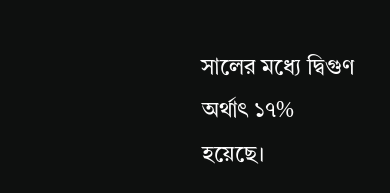সালের মধ্যে দ্বিগুণ অর্থাৎ ১৭% হয়েছে।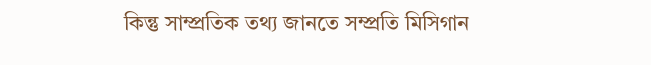কিন্তু সাম্প্রতিক তথ্য জানতে সম্প্রতি মিসিগান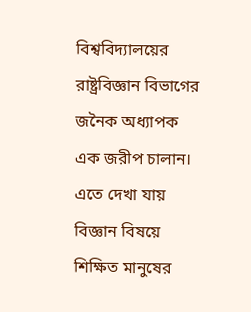বিশ্ববিদ্যালয়ের রাষ্ট্রবিজ্ঞান বিভাগের জনৈক অধ্যাপক এক জরীপ চালান। এতে দেখা যায় বিজ্ঞান বিষয়ে শিক্ষিত মানুষের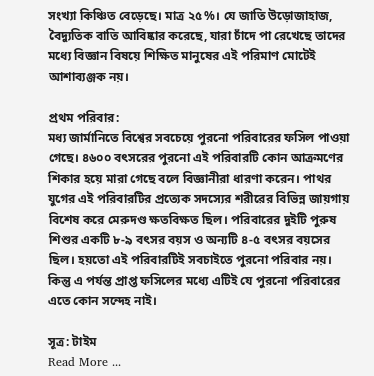সংখ্যা কিঞ্চিত বেড়েছে। মাত্র ২৫%। যে জাতি উড়োজাহাজ, বৈদ্যুতিক বাতি আবিষ্কার করেছে, যারা চাঁদে পা রেখেছে তাদের মধ্যে বিজ্ঞান বিষয়ে শিক্ষিত মানুষের এই পরিমাণ মোটেই আশাব্যঞ্জক নয়।

প্রথম পরিবার:
মধ্য জার্মানিতে বিশ্বের সবচেয়ে পুরনো পরিবারের ফসিল পাওয়া গেছে। ৪৬০০ বৎসরের পুরনো এই পরিবারটি কোন আক্রমণের শিকার হয়ে মারা গেছে বলে বিজ্ঞানীরা ধারণা করেন। পাথর যুগের এই পরিবারটির প্রত্যেক সদস্যের শরীরের বিভিন্ন জায়গায় বিশেষ করে মেরুদণ্ড ক্ষতবিক্ষত ছিল। পরিবারের দুইটি পুরুষ শিশুর একটি ৮-৯ বৎসর বয়স ও অন্যটি ৪-৫ বৎসর বয়সের ছিল। হয়তো এই পরিবারটিই সবচাইতে পুরনো পরিবার নয়। কিন্তু এ পর্যন্ত প্রাপ্ত ফসিলের মধ্যে এটিই যে পুরনো পরিবারের এতে কোন সন্দেহ নাই।

সূত্র: টাইম
Read More ...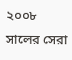২০০৮ সালের সেরা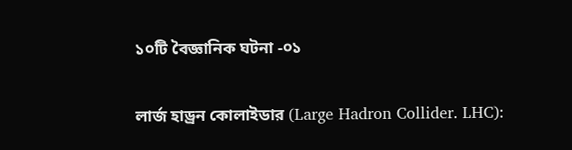১০টি বৈজ্ঞানিক ঘটনা -০১

লার্জ হাড্রন কোলাইডার (Large Hadron Collider. LHC):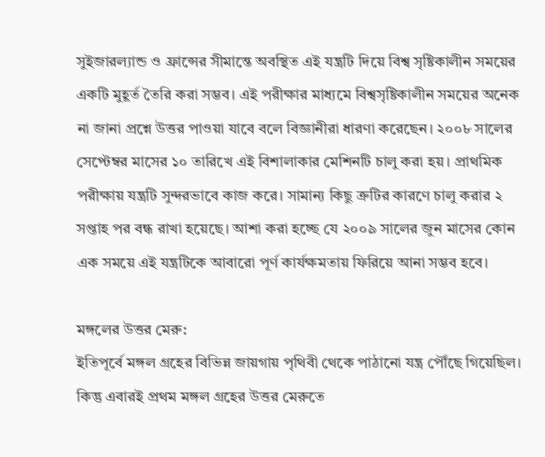সুইজারল্যান্ড ও ফ্রান্সের সীমান্তে অবস্থিত এই যন্ত্রটি দিয়ে বিশ্ব সৃষ্টিকালীন সময়ের একটি মুহূর্ত তৈরি করা সম্ভব। এই পরীক্ষার মাধ্যমে বিশ্বসৃষ্টিকালীন সময়ের অনেক না জানা প্রশ্নে উত্তর পাওয়া যাবে বলে বিজ্ঞানীরা ধারণা করেছেন। ২০০৮ সালের সেপ্টেম্বর মাসের ১০ তারিখে এই বিশালাকার মেশিনটি চালু করা হয়। প্রাথমিক পরীক্ষায় যন্ত্রটি সুন্দরভাবে কাজ করে। সামান্য কিছু ত্রুটির কারণে চালু করার ২ সপ্তাহ পর বন্ধ রাখা হয়েছে। আশা করা হচ্ছে যে ২০০৯ সালের জুন মাসের কোন এক সময়ে এই যন্ত্রটিকে আবারো পূর্ণ কার্যক্ষমতায় ফিরিয়ে আনা সম্ভব হবে।

মঙ্গলের উত্তর মেরু:
ইতিপূর্বে মঙ্গল গ্রহের বিভিন্ন জায়গায় পৃথিবী থেকে পাঠানো যন্ত্র পৌঁছে গিয়েছিল। কিন্তু এবারই প্রথম মঙ্গল গ্রহের উত্তর মেরুতে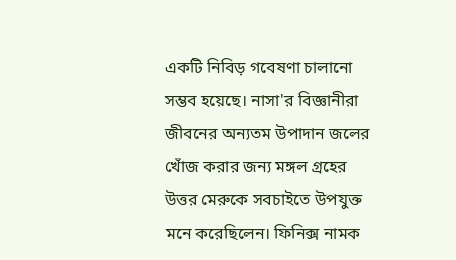একটি নিবিড় গবেষণা চালানো সম্ভব হয়েছে। নাসা'র বিজ্ঞানীরা জীবনের অন্যতম উপাদান জলের খোঁজ করার জন্য মঙ্গল গ্রহের উত্তর মেরুকে সবচাইতে উপযুক্ত মনে করেছিলেন। ফিনিক্স নামক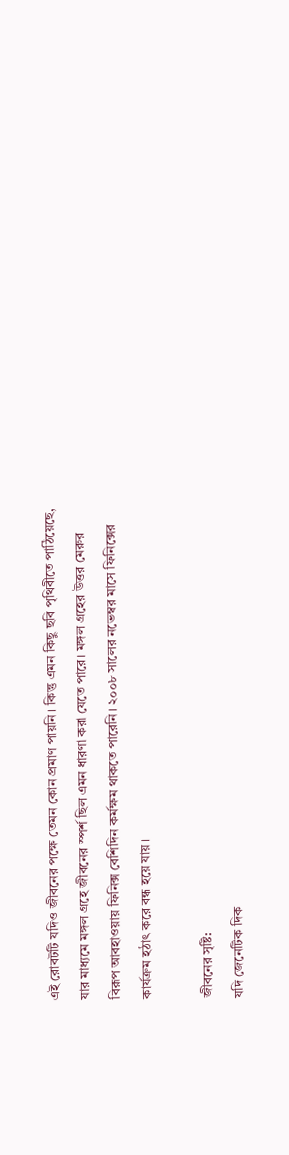এই রোবটটি যদিও জীবনের পক্ষে তেমন কোন প্রমাণ পায়নি। কিন্তু এমন কিছু ছবি পৃথিবীতে পাঠিয়েছে, যার মাধ্যমে মঙ্গল গ্রহে জীবনের স্পর্শ ছিল এমন ধারণা করা যেতে পারে। মঙ্গল গ্রহের উত্তর মেরুর বিরূপ আবহাওয়ায় ফিনিক্স বেশিদিন কর্মক্ষম থাকতে পারেনি। ২০০৮ সালের নভেম্বর মাসে ফিনিক্সের কার্যক্রম হঠাৎ করে বন্ধ হয়ে যায়।

জীবনের সৃষ্টি:
যদি জেনেটিক দিক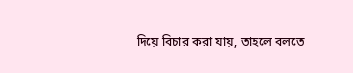দিয়ে বিচার করা যায়, তাহলে বলতে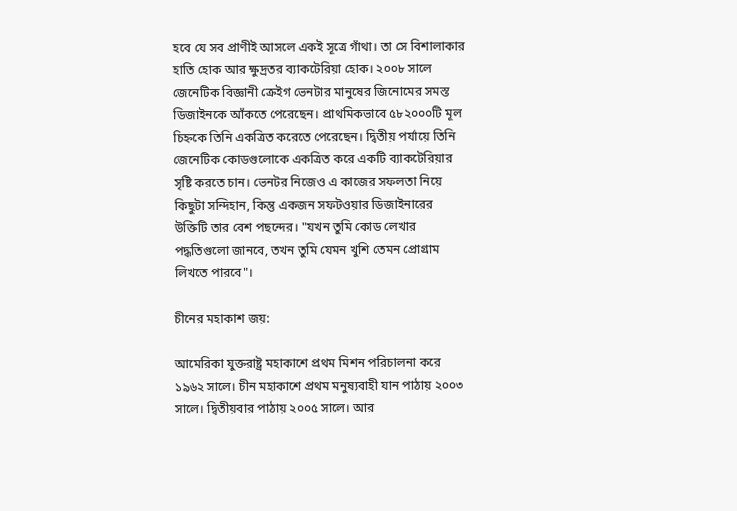হবে যে সব প্রাণীই আসলে একই সূত্রে গাঁথা। তা সে বিশালাকার হাতি হোক আর ক্ষুদ্রতর ব্যাকটেরিয়া হোক। ২০০৮ সালে জেনেটিক বিজ্ঞানী ক্রেইগ ভেনটার মানুষের জিনোমের সমস্ত ডিজাইনকে আঁকতে পেরেছেন। প্রাথমিকভাবে ৫৮২০০০টি মূল চিহ্নকে তিনি একত্রিত করেতে পেরেছেন। দ্বিতীয় পর্যায়ে তিনি জেনেটিক কোডগুলোকে একত্রিত করে একটি ব্যাকটেরিয়ার সৃষ্টি করতে চান। ভেনটর নিজেও এ কাজের সফলতা নিয়ে কিছুটা সন্দিহান, কিন্তু একজন সফটওয়ার ডিজাইনারের উক্তিটি তার বেশ পছন্দের। "যখন তুমি কোড লেখার পদ্ধতিগুলো জানবে, তখন তুমি যেমন খুশি তেমন প্রোগ্রাম লিখতে পারবে"।

চীনের মহাকাশ জয়:

আমেরিকা যুক্তরাষ্ট্র মহাকাশে প্রথম মিশন পরিচালনা করে ১৯৬২ সালে। চীন মহাকাশে প্রথম মনুষ্যবাহী যান পাঠায় ২০০৩ সালে। দ্বিতীয়বার পাঠায় ২০০৫ সালে। আর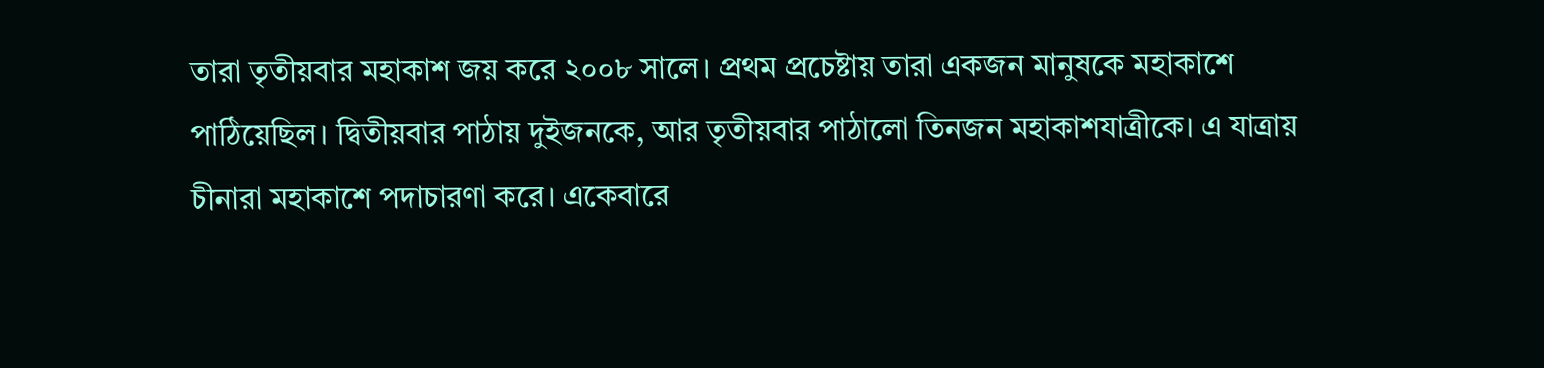তারা তৃতীয়বার মহাকাশ জয় করে ২০০৮ সালে। প্রথম প্রচেষ্টায় তারা একজন মানুষকে মহাকাশে পাঠিয়েছিল। দ্বিতীয়বার পাঠায় দুইজনকে, আর তৃতীয়বার পাঠালো তিনজন মহাকাশযাত্রীকে। এ যাত্রায় চীনারা মহাকাশে পদাচারণা করে। একেবারে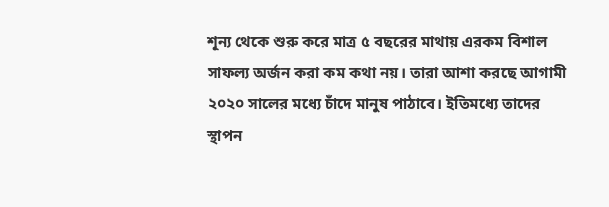শূন্য থেকে শুরু করে মাত্র ৫ বছরের মাথায় এরকম বিশাল সাফল্য অর্জন করা কম কথা নয়। তারা আশা করছে আগামী ২০২০ সালের মধ্যে চাঁদে মানুষ পাঠাবে। ইতিমধ্যে তাদের স্থাপন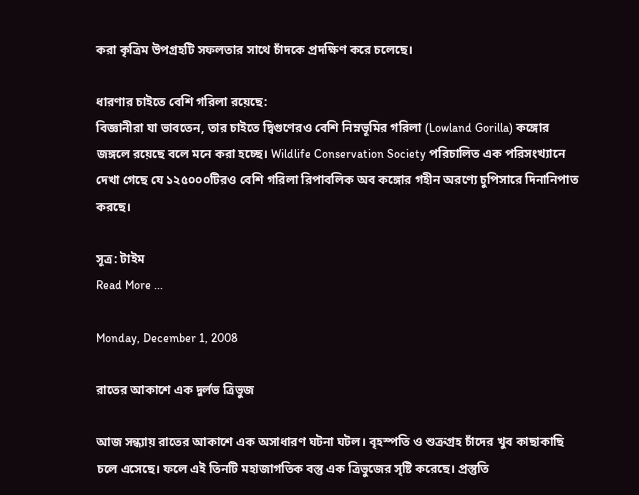করা কৃত্রিম উপগ্রহটি সফলতার সাথে চাঁদকে প্রদক্ষিণ করে চলেছে।

ধারণার চাইতে বেশি গরিলা রয়েছে:
বিজ্ঞানীরা যা ভাবতেন, তার চাইতে দ্বিগুণেরও বেশি নিম্নভূমির গরিলা (Lowland Gorilla) কঙ্গোর জঙ্গলে রয়েছে বলে মনে করা হচ্ছে। Wildlife Conservation Society পরিচালিত এক পরিসংখ্যানে দেখা গেছে যে ১২৫০০০টিরও বেশি গরিলা রিপাবলিক অব কঙ্গোর গহীন অরণ্যে চুপিসারে দিনানিপাত করছে।

সূত্র: টাইম
Read More ...

Monday, December 1, 2008

রাতের আকাশে এক দুর্লভ ত্রিভুজ

আজ সন্ধ্যায় রাতের আকাশে এক অসাধারণ ঘটনা ঘটল। বৃহস্পতি ও শুক্রগ্রহ চাঁদের খুব কাছাকাছি চলে এসেছে। ফলে এই তিনটি মহাজাগতিক বস্তু এক ত্রিভুজের সৃষ্টি করেছে। প্রস্তুতি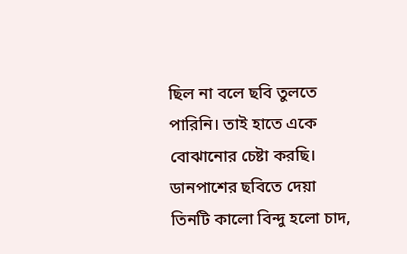ছিল না বলে ছবি তুলতে পারিনি। তাই হাতে একে বোঝানোর চেষ্টা করছি। ডানপাশের ছবিতে দেয়া তিনটি কালো বিন্দু হলো চাদ,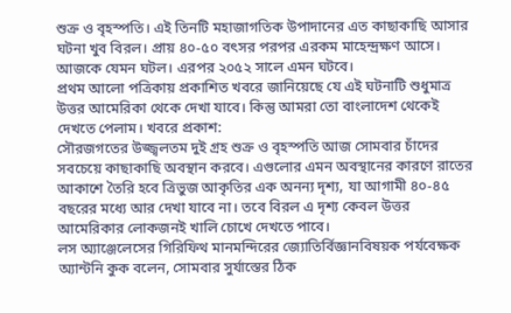শুক্র ও বৃহস্পতি। এই তিনটি মহাজাগতিক উপাদানের এত কাছাকাছি আসার ঘটনা খুব বিরল। প্রায় ৪০-৫০ বৎসর পরপর এরকম মাহেন্দ্রক্ষণ আসে। আজকে যেমন ঘটল। এরপর ২০৫২ সালে এমন ঘটবে।
প্রথম আলো পত্রিকায় প্রকাশিত খবরে জানিয়েছে যে এই ঘটনাটি শুধুমাত্র উত্তর আমেরিকা থেকে দেখা যাবে। কিন্তু আমরা তো বাংলাদেশ থেকেই দেখতে পেলাম। খবরে প্রকাশ:
সৌরজগতের উজ্জ্বলতম দুই গ্রহ শুক্র ও বৃহস্পতি আজ সোমবার চাঁদের সবচেয়ে কাছাকাছি অবস্থান করবে। এগুলোর এমন অবস্থানের কারণে রাতের আকাশে তৈরি হবে ত্রিভুজ আকৃতির এক অনন্য দৃশ্য, যা আগামী ৪০-৪৫ বছরের মধ্যে আর দেখা যাবে না। তবে বিরল এ দৃশ্য কেবল উত্তর আমেরিকার লোকজনই খালি চোখে দেখতে পাবে।
লস অ্যাঞ্জেলেসের গিরিফিথ মানমন্দিরের জ্যোতির্বিজ্ঞানবিষয়ক পর্যবেক্ষক অ্যান্টনি কুক বলেন, সোমবার সুর্যাস্তের ঠিক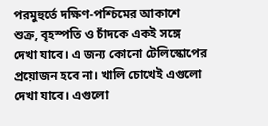পরমুহুর্তে দক্ষিণ-পশ্চিমের আকাশে শুক্র, বৃহস্পতি ও চাঁদকে একই সঙ্গে দেখা যাবে। এ জন্য কোনো টেলিস্কোপের প্রয়োজন হবে না। খালি চোখেই এগুলো দেখা যাবে। এগুলো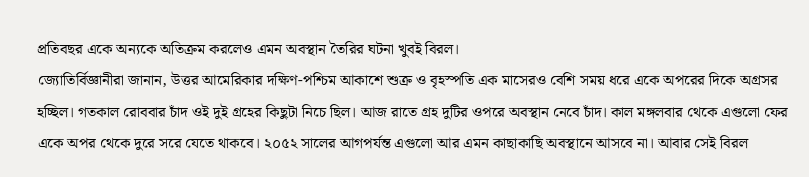প্রতিবছর একে অন্যকে অতিক্রম করলেও এমন অবস্থান তৈরির ঘটনা খুবই বিরল।
জ্যোতির্বিজ্ঞানীরা জানান, উত্তর আমেরিকার দক্ষিণ-পশ্চিম আকাশে শুক্র ও বৃহস্পতি এক মাসেরও বেশি সময় ধরে একে অপরের দিকে অগ্রসর হচ্ছিল। গতকাল রোববার চাঁদ ওই দুই গ্রহের কিছুটা নিচে ছিল। আজ রাতে গ্রহ দুটির ওপরে অবস্থান নেবে চাঁদ। কাল মঙ্গলবার থেকে এগুলো ফের একে অপর থেকে দুরে সরে যেতে থাকবে। ২০৫২ সালের আগপর্যন্ত এগুলো আর এমন কাছাকাছি অবস্থানে আসবে না। আবার সেই বিরল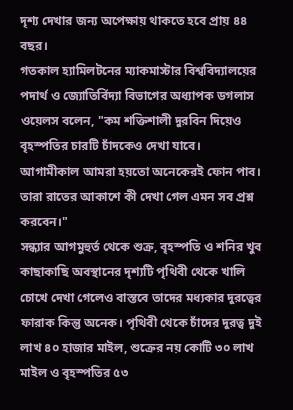দৃশ্য দেখার জন্য অপেক্ষায় থাকতে হবে প্রায় ৪৪ বছর।
গতকাল হ্যামিলটনের ম্যাকমাস্টার বিশ্ববিদ্যালয়ের পদার্থ ও জ্যোতির্বিদ্যা বিভাগের অধ্যাপক ডগলাস ওয়েলস বলেন, "কম শক্তিশালী দুরবিন দিয়েও বৃহস্পতির চারটি চাঁদকেও দেখা যাবে। আগামীকাল আমরা হয়তো অনেকেরই ফোন পাব। তারা রাতের আকাশে কী দেখা গেল এমন সব প্রশ্ন করবেন।"
সন্ধ্যার আগমুহুর্ত থেকে শুক্র, বৃহস্পতি ও শনির খুব কাছাকাছি অবস্থানের দৃশ্যটি পৃথিবী থেকে খালি চোখে দেখা গেলেও বাস্তবে তাদের মধ্যকার দুরত্বের ফারাক কিন্তু অনেক। পৃথিবী থেকে চাঁদের দুরত্ব দুই লাখ ৪০ হাজার মাইল, শুক্রের নয় কোটি ৩০ লাখ মাইল ও বৃহস্পতির ৫৩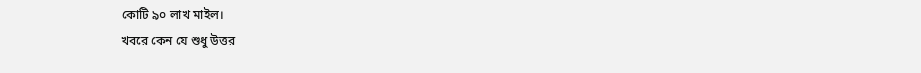কোটি ৯০ লাখ মাইল।
খবরে কেন যে শুধু উত্তর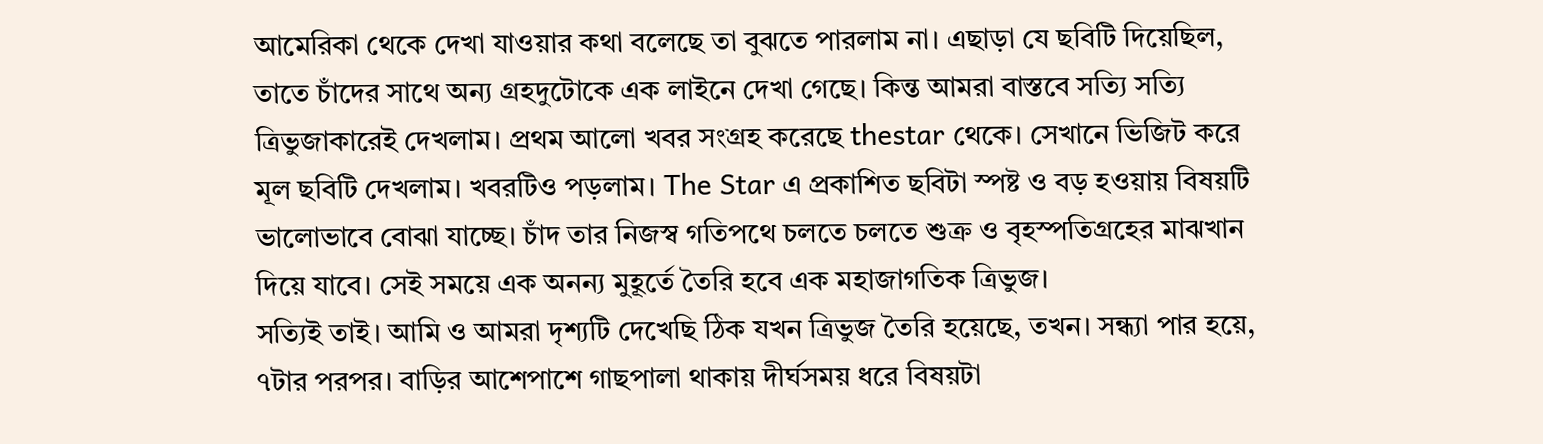আমেরিকা থেকে দেখা যাওয়ার কথা বলেছে তা বুঝতে পারলাম না। এছাড়া যে ছবিটি দিয়েছিল, তাতে চাঁদের সাথে অন্য গ্রহদুটোকে এক লাইনে দেখা গেছে। কিন্ত আমরা বাস্তবে সত্যি সত্যি ত্রিভুজাকারেই দেখলাম। প্রথম আলো খবর সংগ্রহ করেছে thestar থেকে। সেখানে ভিজিট করে মূল ছবিটি দেখলাম। খবরটিও পড়লাম। The Star এ প্রকাশিত ছবিটা স্পষ্ট ও বড় হওয়ায় বিষয়টি ভালোভাবে বোঝা যাচ্ছে। চাঁদ তার নিজস্ব গতিপথে চলতে চলতে শুক্র ও বৃহস্পতিগ্রহের মাঝখান দিয়ে যাবে। সেই সময়ে এক অনন্য মুহূর্তে তৈরি হবে এক মহাজাগতিক ত্রিভুজ।
সত্যিই তাই। আমি ও আমরা দৃশ্যটি দেখেছি ঠিক যখন ত্রিভুজ তৈরি হয়েছে, তখন। সন্ধ্যা পার হয়ে, ৭টার পরপর। বাড়ির আশেপাশে গাছপালা থাকায় দীর্ঘসময় ধরে বিষয়টা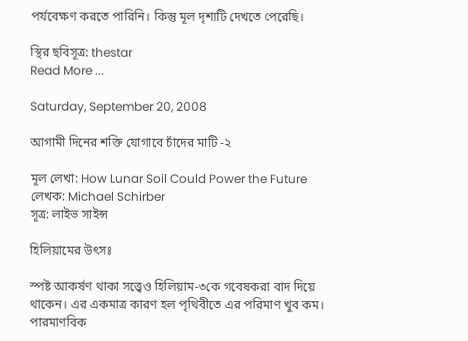পর্যবেক্ষণ করতে পারিনি। কিন্তু মূল দৃশ্যটি দেখতে পেরেছি।

স্থির ছবিসূত্র: thestar
Read More ...

Saturday, September 20, 2008

আগামী দিনের শক্তি যোগাবে চাঁদের মাটি -২

মূল লেখা: How Lunar Soil Could Power the Future
লেখক: Michael Schirber
সূত্র: লাইভ সাইন্স

হিলিয়ামের উৎসঃ

স্পষ্ট আকর্ষণ থাকা সত্ত্বেও হিলিয়াম-৩কে গবেষকরা বাদ দিয়ে থাকেন। এর একমাত্র কারণ হল পৃথিবীতে এর পরিমাণ খুব কম। পারমাণবিক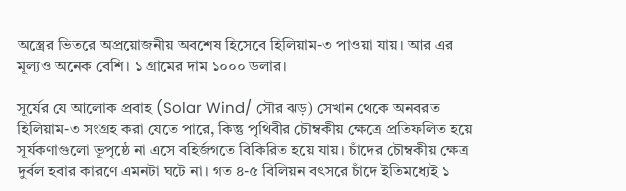অস্ত্রের ভিতরে অপ্রয়োজনীয় অবশেষ হিসেবে হিলিয়াম-৩ পাওয়া যায়। আর এর মূল্যও অনেক বেশি। ১ গ্রামের দাম ১০০০ ডলার।

সূর্যের যে আলোক প্রবাহ (Solar Wind/ সৌর ঝড়) সেখান থেকে অনবরত হিলিয়াম-৩ সংগ্রহ করা যেতে পারে, কিন্তু পৃথিবীর চৌম্বকীয় ক্ষেত্রে প্রতিফলিত হয়ে সূর্যকণাগুলো ভূপৃষ্ঠে না এসে বহির্জগতে বিকিরিত হয়ে যায়। চাঁদের চৌম্বকীয় ক্ষেত্র দুর্বল হবার কারণে এমনটা ঘটে না। গত ৪-৫ বিলিয়ন বৎসরে চাঁদে ইতিমধ্যেই ১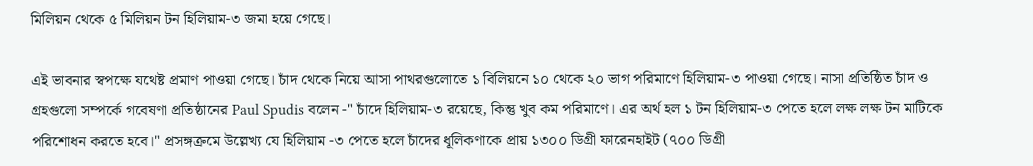মিলিয়ন থেকে ৫ মিলিয়ন টন হিলিয়াম-৩ জমা হয়ে গেছে।

এই ভাবনার স্বপক্ষে যথেষ্ট প্রমাণ পাওয়া গেছে। চাঁদ থেকে নিয়ে আসা পাথরগুলোতে ১ বিলিয়নে ১০ থেকে ২০ ভাগ পরিমাণে হিলিয়াম-৩ পাওয়া গেছে। নাসা প্রতিষ্ঠিত চাঁদ ও গ্রহগুলো সম্পর্কে গবেষণা প্রতিষ্ঠানের Paul Spudis বলেন -" চাঁদে হিলিয়াম-৩ রয়েছে, কিন্তু খুব কম পরিমাণে। এর অর্থ হল ১ টন হিলিয়াম-৩ পেতে হলে লক্ষ লক্ষ টন মাটিকে পরিশোধন করতে হবে।" প্রসঙ্গক্রমে উল্লেখ্য যে হিলিয়াম -৩ পেতে হলে চাঁদের ধূলিকণাকে প্রায় ১৩০০ ডিগ্রী ফারেনহাইট (৭০০ ডিগ্রী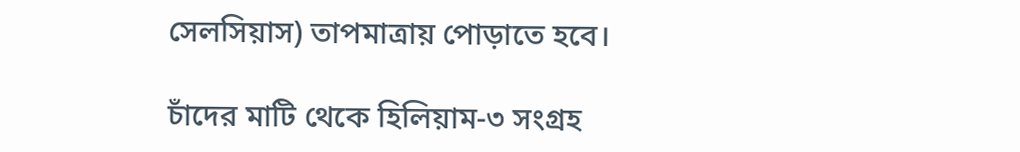সেলসিয়াস) তাপমাত্রায় পোড়াতে হবে।

চাঁদের মাটি থেকে হিলিয়াম-৩ সংগ্রহ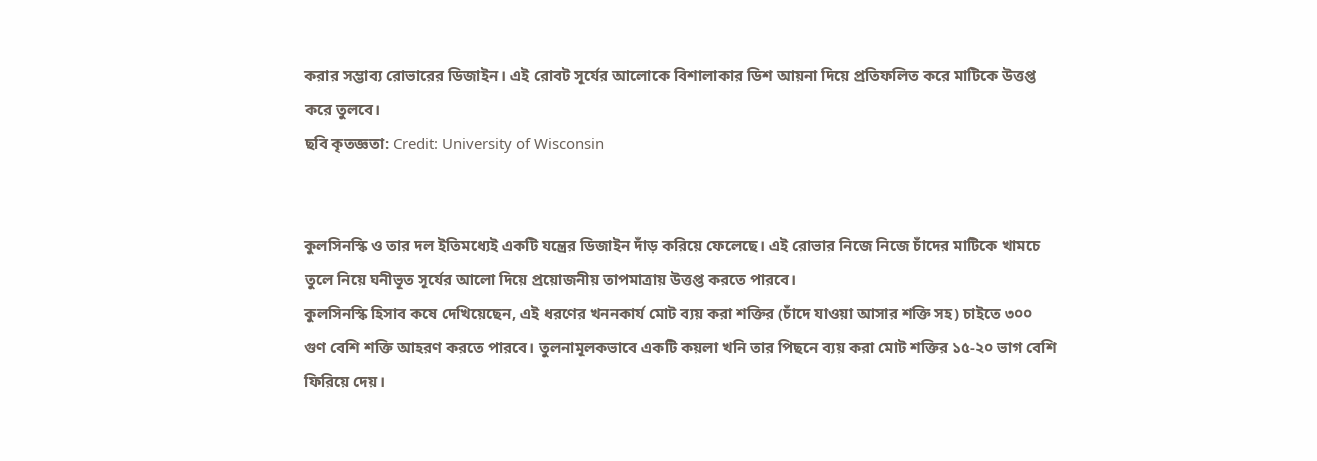করার সম্ভাব্য রোভারের ডিজাইন। এই রোবট সূর্যের আলোকে বিশালাকার ডিশ আয়না দিয়ে প্রতিফলিত করে মাটিকে উত্তপ্ত করে তুলবে।
ছবি কৃতজ্ঞতা: Credit: University of Wisconsin


কুলসিনস্কি ও তার দল ইতিমধ্যেই একটি যন্ত্রের ডিজাইন দাঁড় করিয়ে ফেলেছে। এই রোভার নিজে নিজে চাঁদের মাটিকে খামচে তুলে নিয়ে ঘনীভূত সূর্যের আলো দিয়ে প্রয়োজনীয় তাপমাত্রায় উত্তপ্ত করতে পারবে।
কুলসিনস্কি হিসাব কষে দেখিয়েছেন, এই ধরণের খননকার্য মোট ব্যয় করা শক্তির (চাঁদে যাওয়া আসার শক্তি সহ) চাইতে ৩০০ গুণ বেশি শক্তি আহরণ করতে পারবে। তুলনামূলকভাবে একটি কয়লা খনি তার পিছনে ব্যয় করা মোট শক্তির ১৫-২০ ভাগ বেশি ফিরিয়ে দেয়।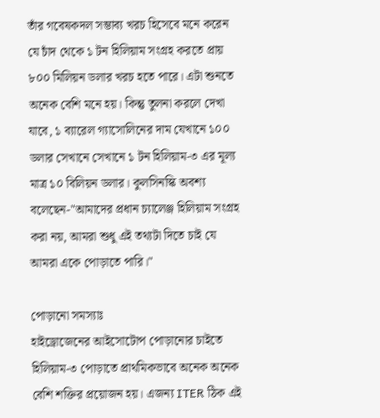তাঁর গবেষকদল সম্ভাব্য খরচ হিসেবে মনে করেন যে চাঁদ থেকে ১ টন হিলিয়াম সংগ্রহ করতে প্রায় ৮০০ মিলিয়ন ডলার খরচ হতে পারে। এটা শুনতে অনেক বেশি মনে হয়। কিন্তু তুলনা করলে দেখা যাবে, ১ ব্যারেল গ্যাসোলিনের দাম যেখানে ১০০ ডলার সেখানে সেখানে ১ টন হিলিয়াম-৩ এর মূল্য মাত্র ১০ বিলিয়ন ডলার। কুলসিনস্কি অবশ্য বলেছেন-"আমাদের প্রধান চ্যালেঞ্জ হিলিয়াম সংগ্রহ করা নয়, আমরা শুধু এই তথ্যটা দিতে চাই যে আমরা একে পোড়াতে পারি।"

পোড়ানো সমস্যাঃ
হাইড্রোজেনের আইসোটোপ পোড়ানোর চাইতে হিলিয়াম-৩ পোড়াতে প্রাথমিকভাবে অনেক অনেক বেশি শক্তির প্রয়োজন হয়। এজন্য ITER ঠিক এই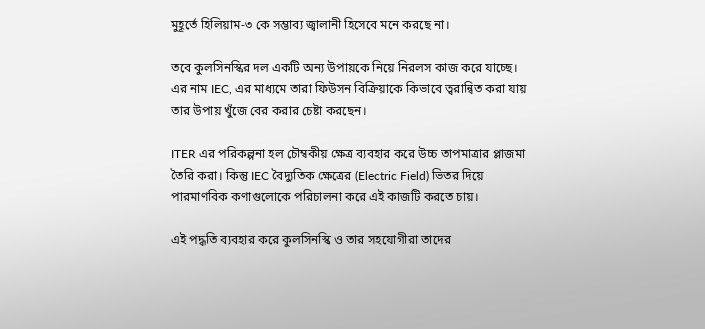মুহূর্তে হিলিয়াম-৩ কে সম্ভাব্য জ্বালানী হিসেবে মনে করছে না।

তবে কুলসিনস্কির দল একটি অন্য উপায়কে নিয়ে নিরলস কাজ করে যাচ্ছে। এর নাম IEC, এর মাধ্যমে তারা ফিউসন বিক্রিয়াকে কিভাবে ত্বরান্বিত করা যায় তার উপায় খুঁজে বের করার চেষ্টা করছেন।

ITER এর পরিকল্পনা হল চৌম্বকীয় ক্ষেত্র ব্যবহার করে উচ্চ তাপমাত্রার প্লাজমা তৈরি করা। কিন্তু IEC বৈদ্যুতিক ক্ষেত্রের (Electric Field) ভিতর দিয়ে পারমাণবিক কণাগুলোকে পরিচালনা করে এই কাজটি করতে চায়।

এই পদ্ধতি ব্যবহার করে কুলসিনস্কি ও তার সহযোগীরা তাদের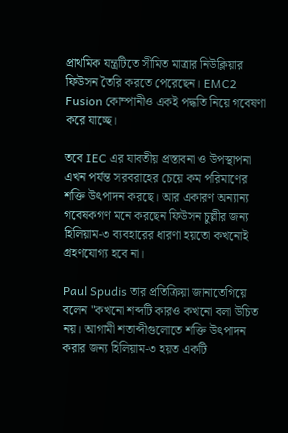প্রাথমিক যন্ত্রটিতে সীমিত মাত্রার নিউক্লিয়ার ফিউসন তৈরি করতে পেরেছেন। EMC2 Fusion কোম্পানীও একই পদ্ধতি নিয়ে গবেষণা করে যাচ্ছে।

তবে IEC এর যাবতীয় প্রস্তাবনা ও উপস্থাপনা এখন পর্যন্ত সরবরাহের চেয়ে কম পরিমাণের শক্তি উৎপাদন করছে। আর একারণ অন্যান্য গবেষকগণ মনে করছেন ফিউসন চুল্লীর জন্য হিলিয়াম-৩ ব্যবহারের ধারণা হয়তো কখনোই গ্রহণযোগ্য হবে না।

Paul Spudis তার প্রতিক্রিয়া জানাতেগিয়ে বলেন "কখনো শব্দটি কারও কখনো বলা উচিত নয়। আগামী শতাব্দীগুলোতে শক্তি উৎপাদন করার জন্য হিলিয়াম-৩ হয়ত একটি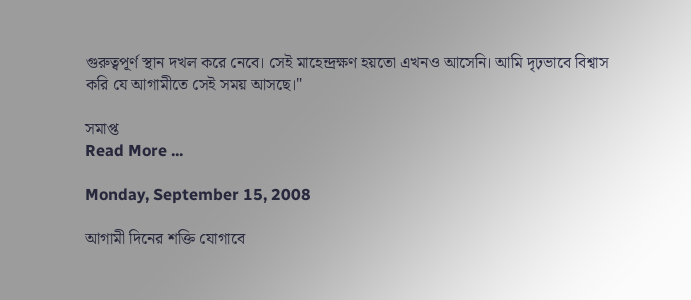গুরুত্বপূর্ণ স্থান দখল করে নেবে। সেই মাহেন্দ্রক্ষণ হয়তো এখনও আসেনি। আমি দৃঢ়ভাবে বিশ্বাস করি যে আগামীতে সেই সময় আসছে।"

সমাপ্ত
Read More ...

Monday, September 15, 2008

আগামী দিনের শক্তি যোগাবে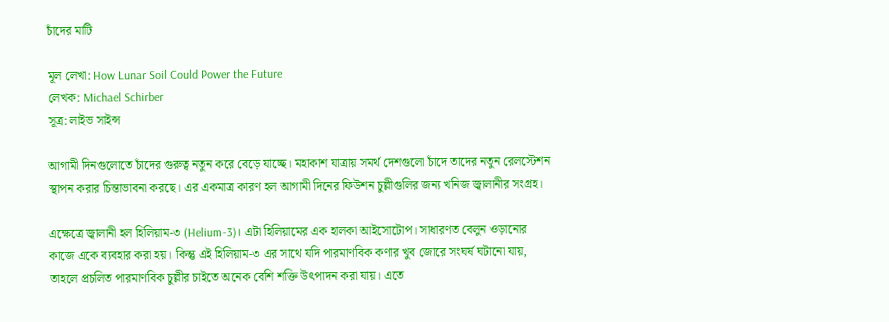চাঁদের মাটি

মূল লেখা: How Lunar Soil Could Power the Future
লেখক: Michael Schirber
সূত্র: লাইভ সাইন্স

আগামী দিনগুলোতে চাঁদের গুরুত্ব নতুন করে বেড়ে যাচ্ছে। মহাকাশ যাত্রায় সমর্থ দেশগুলো চাঁদে তাদের নতুন রেলস্টেশন স্থাপন করার চিন্তাভাবনা করছে। এর একমাত্র কারণ হল আগামী দিনের ফিউশন চুল্লীগুলির জন্য খনিজ জ্বালানীর সংগ্রহ।

এক্ষেত্রে জ্বালানী হল হিলিয়াম-৩ (Helium-3)। এটা হিলিয়ামের এক হালকা আইসোটোপ। সাধারণত বেলুন ওড়ানোর কাজে একে ব্যবহার করা হয়। কিন্তু এই হিলিয়াম-৩ এর সাথে যদি পারমাণবিক কণার খুব জোরে সংঘর্ষ ঘটানো যায়, তাহলে প্রচলিত পারমাণবিক চুল্লীর চাইতে অনেক বেশি শক্তি উৎপাদন করা যায়। এতে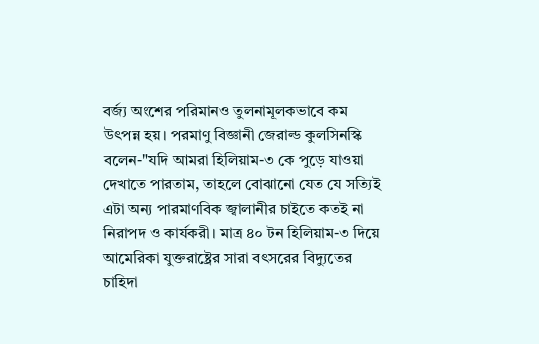বর্জ্য অংশের পরিমানও তুলনামূলকভাবে কম উৎপন্ন হয়। পরমাণু বিজ্ঞানী জেরাল্ড কুলসিনস্কি বলেন-"যদি আমরা হিলিয়াম-৩ কে পুড়ে যাওয়া দেখাতে পারতাম, তাহলে বোঝানো যেত যে সত্যিই এটা অন্য পারমাণবিক জ্বালানীর চাইতে কতই না নিরাপদ ও কার্যকরী। মাত্র ৪০ টন হিলিয়াম-৩ দিয়ে আমেরিকা যুক্তরাষ্ট্রের সারা বৎসরের বিদ্যুতের চাহিদা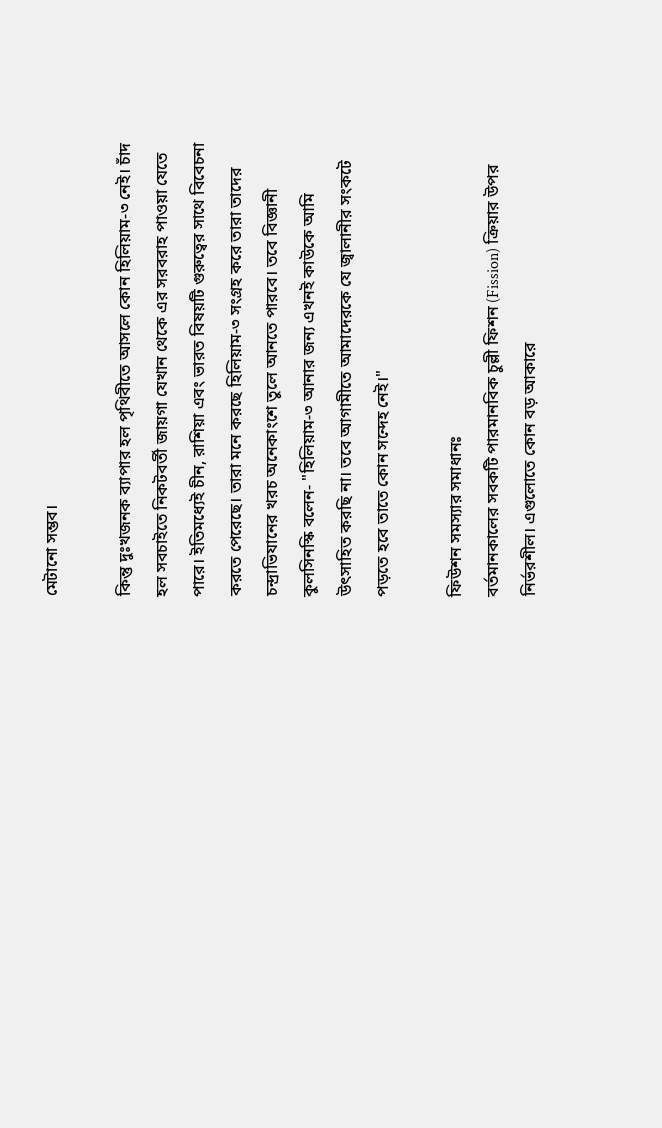মেটানো সম্ভব।

কিন্তু দুঃখজনক ব্যাপার হল পৃথিবীতে আসলে কোন হিলিয়াম-৩ নেই। চাঁদ হল সবচাইতে নিকটবর্তী জায়গা যেখান থেকে এর সরবরাহ পাওয়া যেতে পারে। ইতিমধ্যেই চীন, রাশিয়া এবং ভারত বিষয়টি গুরুত্বের সাথে বিবেচনা করতে পেরেছে। তারা মনে করছে হিলিয়াম-৩ সংগ্রহ করে তারা তাদের চন্দ্রাভিযানের খরচ অনেকাংশে তুলে আনতে পারবে। তবে বিজ্ঞানী কুলসিনস্কি বলেন- "হিলিয়াম-৩ আনার জন্য এখনই কাউকে আমি উৎসাহিত করছি না। তবে আগামীতে আমাদেরকে যে জ্বালানীর সংকটে পড়তে হবে তাতে কোন সন্দেহ নেই।"

ফিউশন সমস্যার সমাধানঃ
বর্তমানকালের সবকটি পারমানবিক চুল্লী ফিশন (Fission) ক্রিয়ার উপর নির্ভরশীল। এগুলোতে কোন বড় আকারে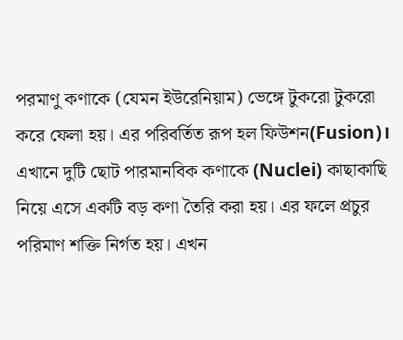পরমাণু কণাকে (যেমন ইউরেনিয়াম) ভেঙ্গে টুকরো টুকরো করে ফেলা হয়। এর পরিবর্তিত রূপ হল ফিউশন(Fusion)। এখানে দুটি ছোট পারমানবিক কণাকে (Nuclei) কাছাকাছি নিয়ে এসে একটি বড় কণা তৈরি করা হয়। এর ফলে প্রচুর পরিমাণ শক্তি নির্গত হয়। এখন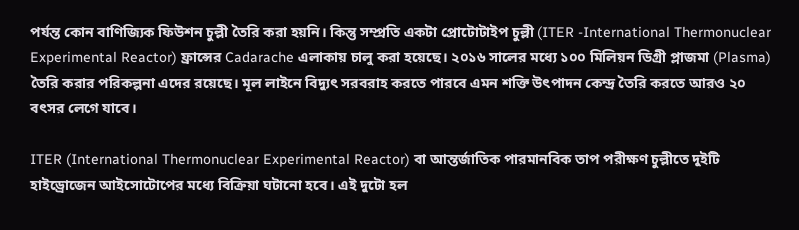পর্যন্ত কোন বাণিজ্যিক ফিউশন চুল্লী তৈরি করা হয়নি। কিন্তু সম্প্রতি একটা প্রোটোটাইপ চুল্লী (ITER -International Thermonuclear Experimental Reactor) ফ্রান্সের Cadarache এলাকায় চালু করা হয়েছে। ২০১৬ সালের মধ্যে ১০০ মিলিয়ন ডিগ্রী প্লাজমা (Plasma) তৈরি করার পরিকল্পনা এদের রয়েছে। মূল লাইনে বিদ্যুৎ সরবরাহ করতে পারবে এমন শক্তি উৎপাদন কেন্দ্র তৈরি করতে আরও ২০ বৎসর লেগে যাবে।

ITER (International Thermonuclear Experimental Reactor) বা আন্তর্জাতিক পারমানবিক তাপ পরীক্ষণ চুল্লীতে দুইটি হাইড্রোজেন আইসোটোপের মধ্যে বিক্রিয়া ঘটানো হবে। এই দুটো হল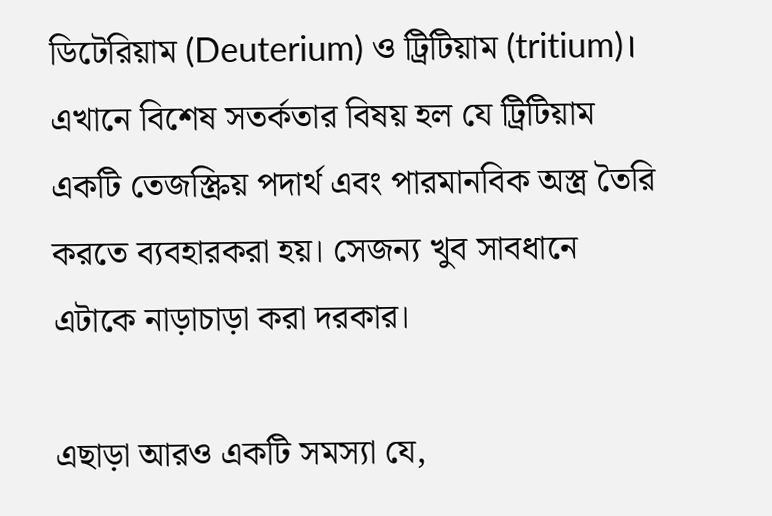ডিটেরিয়াম (Deuterium) ও ট্রিটিয়াম (tritium)। এখানে বিশেষ সতর্কতার বিষয় হল যে ট্রিটিয়াম একটি তেজস্ক্রিয় পদার্থ এবং পারমানবিক অস্ত্র তৈরি করতে ব্যবহারকরা হয়। সেজন্য খুব সাবধানে এটাকে নাড়াচাড়া করা দরকার।

এছাড়া আরও একটি সমস্যা যে,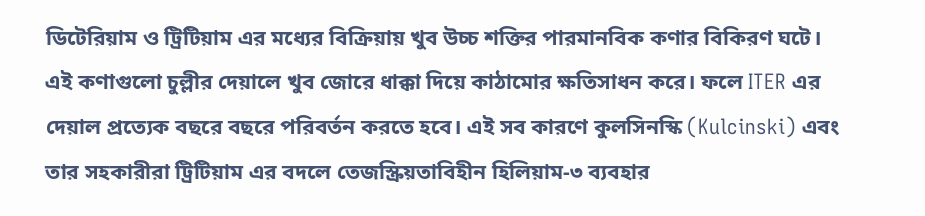ডিটেরিয়াম ও ট্রিটিয়াম এর মধ্যের বিক্রিয়ায় খুব উচ্চ শক্তির পারমানবিক কণার বিকিরণ ঘটে। এই কণাগুলো চুল্লীর দেয়ালে খুব জোরে ধাক্কা দিয়ে কাঠামোর ক্ষতিসাধন করে। ফলে ITER এর দেয়াল প্রত্যেক বছরে বছরে পরিবর্তন করতে হবে। এই সব কারণে কুলসিনস্কি (Kulcinski) এবং তার সহকারীরা ট্রিটিয়াম এর বদলে তেজস্ক্রিয়তাবিহীন হিলিয়াম-৩ ব্যবহার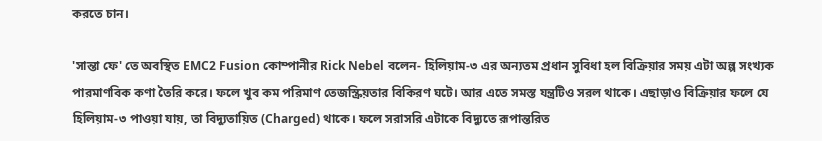করতে চান।

'সান্তা ফে' তে অবস্থিত EMC2 Fusion কোম্পানীর Rick Nebel বলেন- হিলিয়াম-৩ এর অন্যতম প্রধান সুবিধা হল বিক্রিয়ার সময় এটা অল্প সংখ্যক পারমাণবিক কণা তৈরি করে। ফলে খুব কম পরিমাণ তেজস্ক্রিয়তার বিকিরণ ঘটে। আর এতে সমস্ত যন্ত্রটিও সরল থাকে। এছাড়াও বিক্রিয়ার ফলে যে হিলিয়াম-৩ পাওয়া যায়, তা বিদ্যুতায়িত (Charged) থাকে। ফলে সরাসরি এটাকে বিদ্যুতে রূপান্তরিত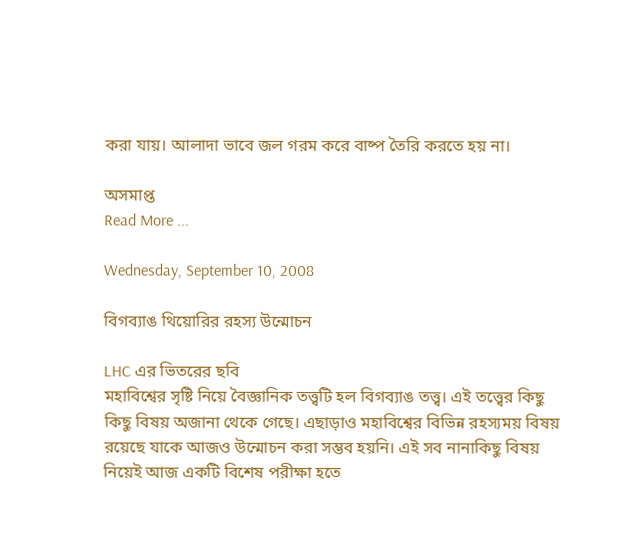করা যায়। আলাদা ভাবে জল গরম করে বাষ্প তৈরি করতে হয় না।

অসমাপ্ত
Read More ...

Wednesday, September 10, 2008

বিগব্যাঙ থিয়োরির রহস্য উন্মোচন

LHC এর ভিতরের ছবি
মহাবিশ্বের সৃষ্টি নিয়ে বৈজ্ঞানিক তত্ত্বটি হল বিগব্যাঙ তত্ত্ব। এই তত্ত্বের কিছু কিছু বিষয় অজানা থেকে গেছে। এছাড়াও মহাবিশ্বের বিভিন্ন রহস্যময় বিষয় রয়েছে যাকে আজও উন্মোচন করা সম্ভব হয়নি। এই সব নানাকিছু বিষয় নিয়েই আজ একটি বিশেষ পরীক্ষা হতে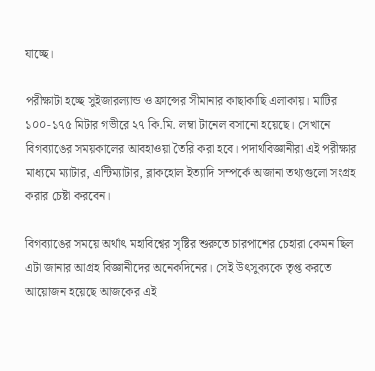যাচ্ছে।

পরীক্ষাটা হচ্ছে সুইজারল্যান্ড ও ফ্রান্সের সীমানার কাছাকাছি এলাকায়। মাটির ১০০-১৭৫ মিটার গভীরে ২৭ কি.মি. লম্বা টানেল বসানো হয়েছে। সেখানে বিগব্যাঙের সময়কালের আবহাওয়া তৈরি করা হবে। পদার্থবিজ্ঞানীরা এই পরীক্ষার মাধ্যমে ম্যাটার, এন্টিম্যাটার, ব্লাকহোল ইত্যাদি সম্পর্কে অজানা তথ্যগুলো সংগ্রহ করার চেষ্টা করবেন।

বিগব্যাঙের সময়ে অর্থাৎ মহাবিশ্বের সৃষ্টির শুরুতে চারপাশের চেহারা কেমন ছিল এটা জানার আগ্রহ বিজ্ঞানীদের অনেকদিনের। সেই উৎসুক্যকে তৃপ্ত করতে আয়োজন হয়েছে আজকের এই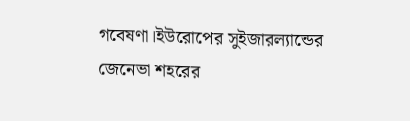গবেষণা।ইউরোপের সুইজারল্যান্ডের জেনেভা শহরের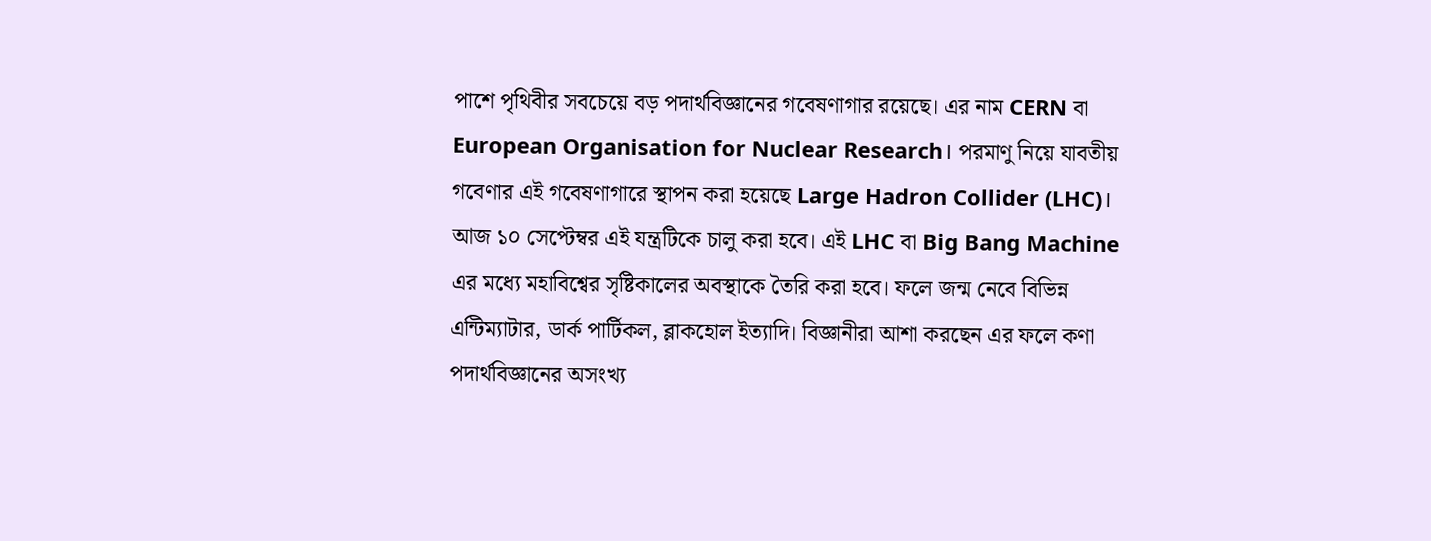পাশে পৃথিবীর সবচেয়ে বড় পদার্থবিজ্ঞানের গবেষণাগার রয়েছে। এর নাম CERN বা European Organisation for Nuclear Research। পরমাণু নিয়ে যাবতীয় গবেণার এই গবেষণাগারে স্থাপন করা হয়েছে Large Hadron Collider (LHC)। আজ ১০ সেপ্টেম্বর এই যন্ত্রটিকে চালু করা হবে। এই LHC বা Big Bang Machine এর মধ্যে মহাবিশ্বের সৃষ্টিকালের অবস্থাকে তৈরি করা হবে। ফলে জন্ম নেবে বিভিন্ন এন্টিম্যাটার, ডার্ক পার্টিকল, ব্লাকহোল ইত্যাদি। বিজ্ঞানীরা আশা করছেন এর ফলে কণা পদার্থবিজ্ঞানের অসংখ্য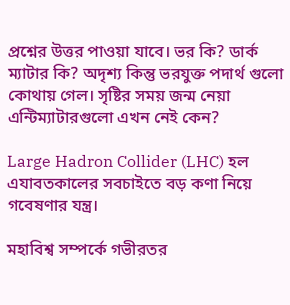প্রশ্নের উত্তর পাওয়া যাবে। ভর কি? ডার্ক ম্যাটার কি? অদৃশ্য কিন্তু ভরযুক্ত পদার্থ গুলো কোথায় গেল। সৃষ্টির সময় জন্ম নেয়া এন্টিম্যাটারগুলো এখন নেই কেন?

Large Hadron Collider (LHC) হল এযাবতকালের সবচাইতে বড় কণা নিয়ে গবেষণার যন্ত্র।

মহাবিশ্ব সম্পর্কে গভীরতর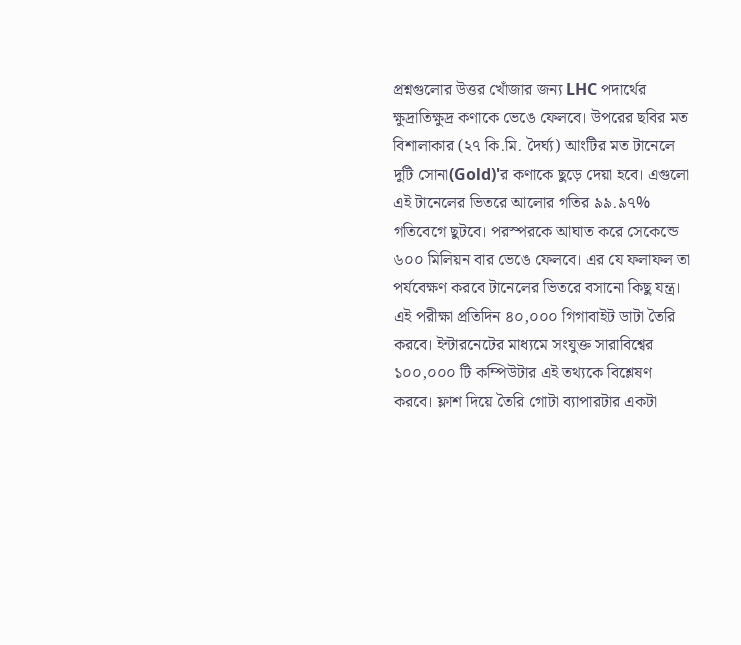প্রশ্নগুলোর উত্তর খোঁজার জন্য LHC পদার্থের ক্ষুদ্রাতিক্ষুদ্র কণাকে ভেঙে ফেলবে। উপরের ছবির মত বিশালাকার (২৭ কি.মি. দৈর্ঘ্য) আংটির মত টানেলে দুটি সোনা(Gold)'র কণাকে ছুড়ে দেয়া হবে। এগুলো এই টানেলের ভিতরে আলোর গতির ৯৯.৯৭% গতিবেগে ছুটবে। পরস্পরকে আঘাত করে সেকেন্ডে ৬০০ মিলিয়ন বার ভেঙে ফেলবে। এর যে ফলাফল তা পর্যবেক্ষণ করবে টানেলের ভিতরে বসানো কিছু যন্ত্র। এই পরীক্ষা প্রতিদিন ৪০,০০০ গিগাবাইট ডাটা তৈরি করবে। ইন্টারনেটের মাধ্যমে সংযুক্ত সারাবিশ্বের ১০০,০০০ টি কম্পিউটার এই তথ্যকে বিশ্লেষণ করবে। ফ্লাশ দিয়ে তৈরি গোটা ব্যাপারটার একটা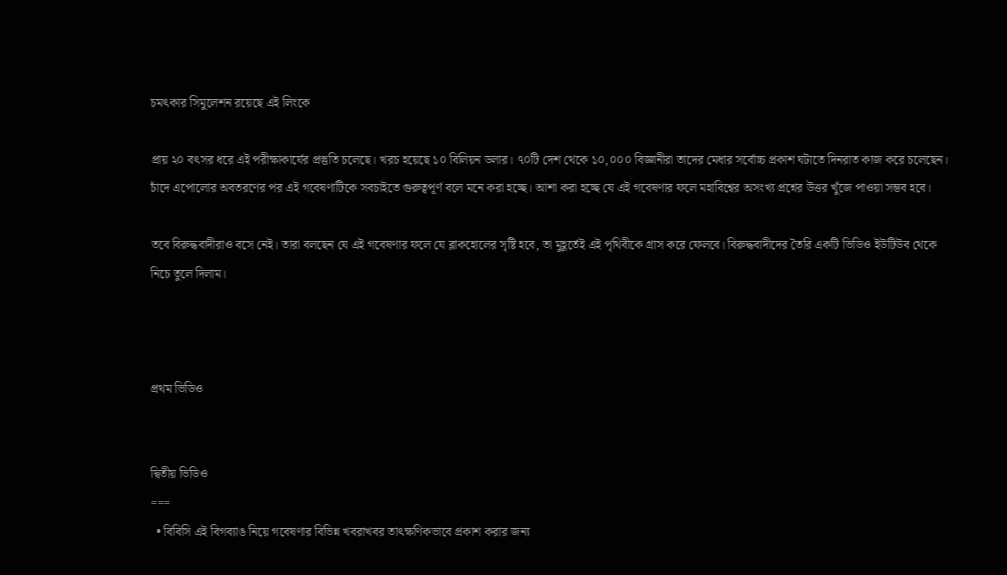চমৎকার সিমুলেশন রয়েছে এই লিংকে

প্রায় ২০ বৎসর ধরে এই পরীক্ষাকার্যের প্রস্তুতি চলেছে। খরচ হয়েছে ১০ বিলিয়ন ডলার। ৭০টি দেশ থেকে ১০,০০০ বিজ্ঞানীরা তাদের মেধার সর্বোচ্চ প্রকাশ ঘটাতে দিনরাত কাজ করে চলেছেন। চাঁদে এপোলোর অবতরণের পর এই গবেষণাটিকে সবচাইতে গুরুত্বপূর্ণ বলে মনে করা হচ্ছে। আশা করা হচ্ছে যে এই গবেষণার ফলে মহাবিশ্বের অসংখ্য প্রশ্নের উত্তর খুঁজে পাওয়া সম্ভব হবে।

তবে বিরুদ্ধবাদীরাও বসে নেই। তারা বলছেন যে এই গবেষণার ফলে যে ব্লাকহোলের সৃষ্টি হবে, তা মুহূর্তেই এই পৃথিবীকে গ্রাস করে ফেলবে। বিরুদ্ধবাদীদের তৈরি একটি ভিডিও ইউটিউব থেকে নিচে তুলে দিলাম।



প্রথম ভিডিও


দ্বিতীয় ভিডিও
===
  • বিবিসি এই বিগব্যাঙ নিয়ে গবেষণার বিভিন্ন খবরাখবর তাৎক্ষণিকভাবে প্রকাশ করার জন্য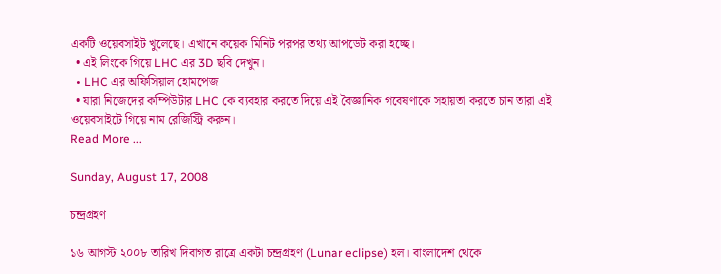একটি ওয়েবসাইট খুলেছে। এখানে কয়েক মিনিট পরপর তথ্য আপডেট করা হচ্ছে।
  • এই লিংকে গিয়ে LHC এর 3D ছবি দেখুন।
  • LHC এর অফিসিয়াল হোমপেজ
  • যারা নিজেদের কম্পিউটার LHC কে ব্যবহার করতে দিয়ে এই বৈজ্ঞানিক গবেষণাকে সহায়তা করতে চান তারা এই ওয়েবসাইটে গিয়ে নাম রেজিস্ট্রি করুন।
Read More ...

Sunday, August 17, 2008

চন্দ্রগ্রহণ

১৬ আগস্ট ২০০৮ তারিখ দিবাগত রাত্রে একটা চন্দ্রগ্রহণ (Lunar eclipse) হল। বাংলাদেশ থেকে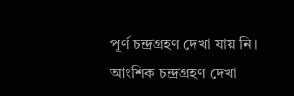পূর্ণ চন্দ্রগ্রহণ দেখা যায় নি। আংশিক চন্দ্রগ্রহণ দেখা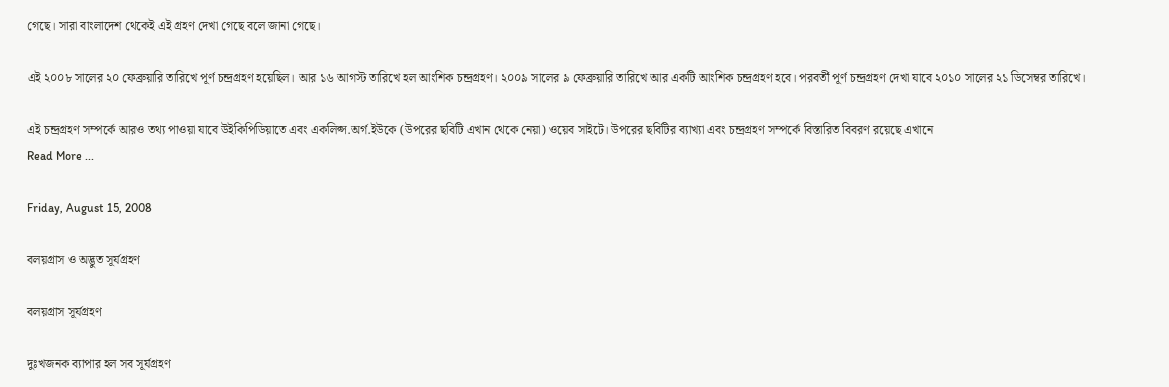গেছে। সারা বাংলাদেশ থেকেই এই গ্রহণ দেখা গেছে বলে জানা গেছে।

এই ২০০৮ সালের ২০ ফেব্রুয়ারি তারিখে পূর্ণ চন্দ্রগ্রহণ হয়েছিল। আর ১৬ আগস্ট তারিখে হল আংশিক চন্দ্রগ্রহণ। ২০০৯ সালের ৯ ফেব্রুয়ারি তারিখে আর একটি আংশিক চন্দ্রগ্রহণ হবে। পরবর্তী পূর্ণ চন্দ্রগ্রহণ দেখা যাবে ২০১০ সালের ২১ ডিসেম্বর তারিখে।

এই চন্দ্রগ্রহণ সম্পর্কে আরও তথ্য পাওয়া যাবে উইকিপিডিয়াতে এবং একলিপ্স.অর্গ.ইউকে (উপরের ছবিটি এখান থেকে নেয়া) ওয়েব সাইটে। উপরের ছবিটির ব্যাখ্যা এবং চন্দ্রগ্রহণ সম্পর্কে বিস্তারিত বিবরণ রয়েছে এখানে
Read More ...

Friday, August 15, 2008

বলয়গ্রাস ও অদ্ভুত সূর্যগ্রহণ

বলয়গ্রাস সূর্যগ্রহণ

দুঃখজনক ব্যাপার হল সব সূর্যগ্রহণ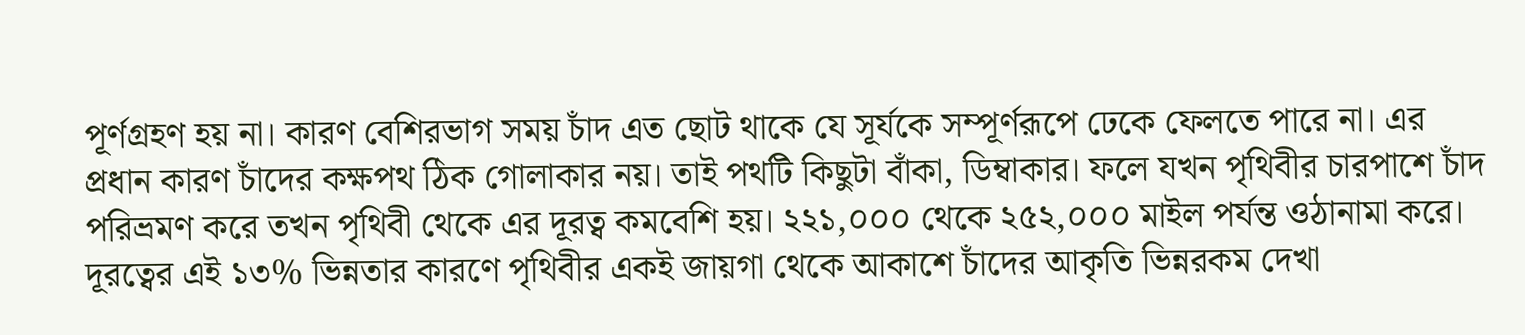পূর্ণগ্রহণ হয় না। কারণ বেশিরভাগ সময় চাঁদ এত ছোট থাকে যে সূর্যকে সম্পূর্ণরূপে ঢেকে ফেলতে পারে না। এর প্রধান কারণ চাঁদের কক্ষপথ ঠিক গোলাকার নয়। তাই পথটি কিছুটা বাঁকা, ডিম্বাকার। ফলে যখন পৃথিবীর চারপাশে চাঁদ পরিভ্রমণ করে তখন পৃথিবী থেকে এর দূরত্ব কমবেশি হয়। ২২১,০০০ থেকে ২৫২,০০০ মাইল পর্যন্ত ওঠানামা করে। দূরত্বের এই ১৩% ভিন্নতার কারণে পৃথিবীর একই জায়গা থেকে আকাশে চাঁদের আকৃতি ভিন্নরকম দেখা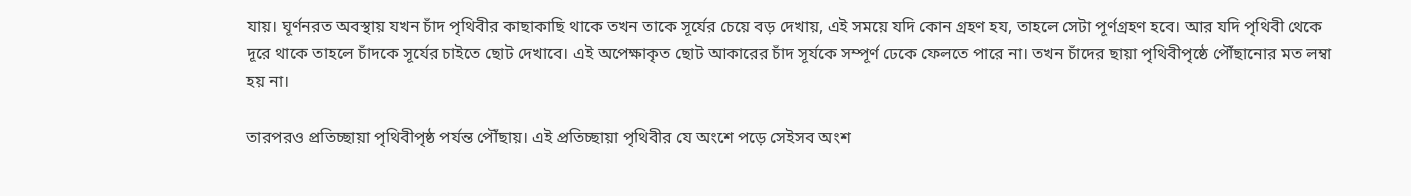যায়। ঘূর্ণনরত অবস্থায় যখন চাঁদ পৃথিবীর কাছাকাছি থাকে তখন তাকে সূর্যের চেয়ে বড় দেখায়, এই সময়ে যদি কোন গ্রহণ হয, তাহলে সেটা পূর্ণগ্রহণ হবে। আর যদি পৃথিবী থেকে দূরে থাকে তাহলে চাঁদকে সূর্যের চাইতে ছোট দেখাবে। এই অপেক্ষাকৃত ছোট আকারের চাঁদ সূর্যকে সম্পূর্ণ ঢেকে ফেলতে পারে না। তখন চাঁদের ছায়া পৃথিবীপৃষ্ঠে পৌঁছানোর মত লম্বা হয় না।

তারপরও প্রতিচ্ছায়া পৃথিবীপৃষ্ঠ পর্যন্ত পৌঁছায়। এই প্রতিচ্ছায়া পৃথিবীর যে অংশে পড়ে সেইসব অংশ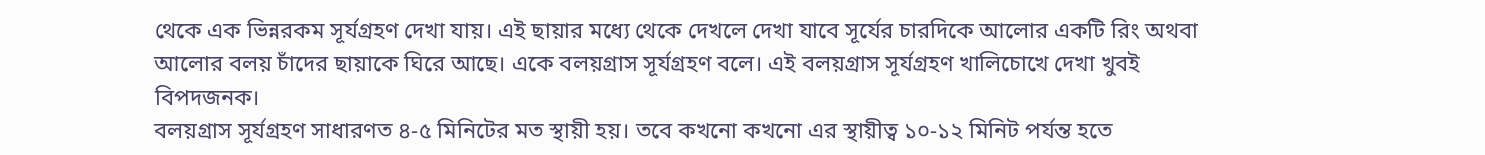থেকে এক ভিন্নরকম সূর্যগ্রহণ দেখা যায়। এই ছায়ার মধ্যে থেকে দেখলে দেখা যাবে সূর্যের চারদিকে আলোর একটি রিং অথবা আলোর বলয় চাঁদের ছায়াকে ঘিরে আছে। একে বলয়গ্রাস সূর্যগ্রহণ বলে। এই বলয়গ্রাস সূর্যগ্রহণ খালিচোখে দেখা খুবই বিপদজনক।
বলয়গ্রাস সূর্যগ্রহণ সাধারণত ৪-৫ মিনিটের মত স্থায়ী হয়। তবে কখনো কখনো এর স্থায়ীত্ব ১০-১২ মিনিট পর্যন্ত হতে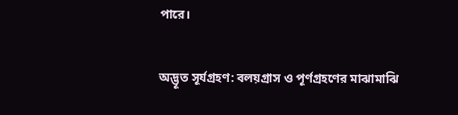পারে।

অদ্ভূত সূর্যগ্রহণ: বলয়গ্রাস ও পূর্ণগ্রহণের মাঝামাঝি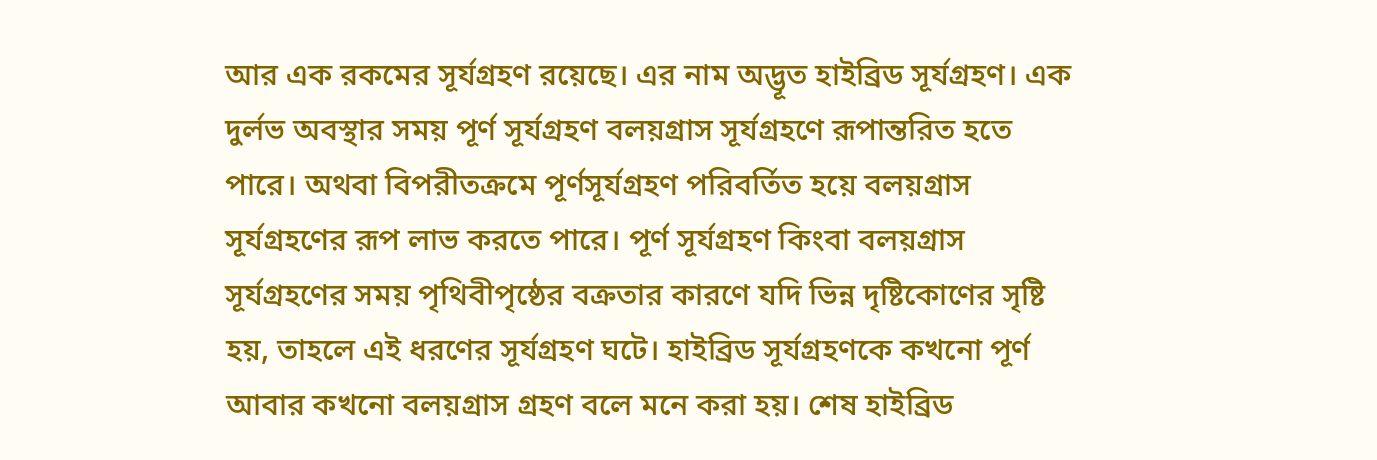আর এক রকমের সূর্যগ্রহণ রয়েছে। এর নাম অদ্ভূত হাইব্রিড সূর্যগ্রহণ। এক দুর্লভ অবস্থার সময় পূর্ণ সূর্যগ্রহণ বলয়গ্রাস সূর্যগ্রহণে রূপান্তরিত হতে পারে। অথবা বিপরীতক্রমে পূর্ণসূর্যগ্রহণ পরিবর্তিত হয়ে বলয়গ্রাস সূর্যগ্রহণের রূপ লাভ করতে পারে। পূর্ণ সূর্যগ্রহণ কিংবা বলয়গ্রাস সূর্যগ্রহণের সময় পৃথিবীপৃষ্ঠের বক্রতার কারণে যদি ভিন্ন দৃষ্টিকোণের সৃষ্টি হয়, তাহলে এই ধরণের সূর্যগ্রহণ ঘটে। হাইব্রিড সূর্যগ্রহণকে কখনো পূর্ণ আবার কখনো বলয়গ্রাস গ্রহণ বলে মনে করা হয়। শেষ হাইব্রিড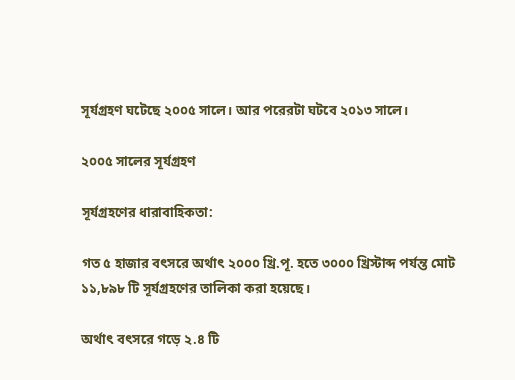সূর্যগ্রহণ ঘটেছে ২০০৫ সালে। আর পরেরটা ঘটবে ২০১৩ সালে।

২০০৫ সালের সূর্যগ্রহণ

সূর্যগ্রহণের ধারাবাহিকতা:

গত ৫ হাজার বৎসরে অর্থাৎ ২০০০ খ্রি.পূ. হতে ৩০০০ খ্রিস্টাব্দ পর্যন্ত মোট ১১,৮৯৮ টি সূর্যগ্রহণের তালিকা করা হয়েছে।

অর্থাৎ বৎসরে গড়ে ২.৪ টি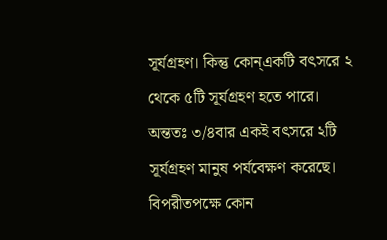সূর্যগ্রহণ। কিন্তু কোন্একটি বৎসরে ২ থেকে ৫টি সূর্যগ্রহণ হতে পারে। অন্ততঃ ৩/৪বার একই বৎসরে ২টি সূর্যগ্রহণ মানুষ পর্যবেক্ষণ করেছে। বিপরীতপক্ষে কোন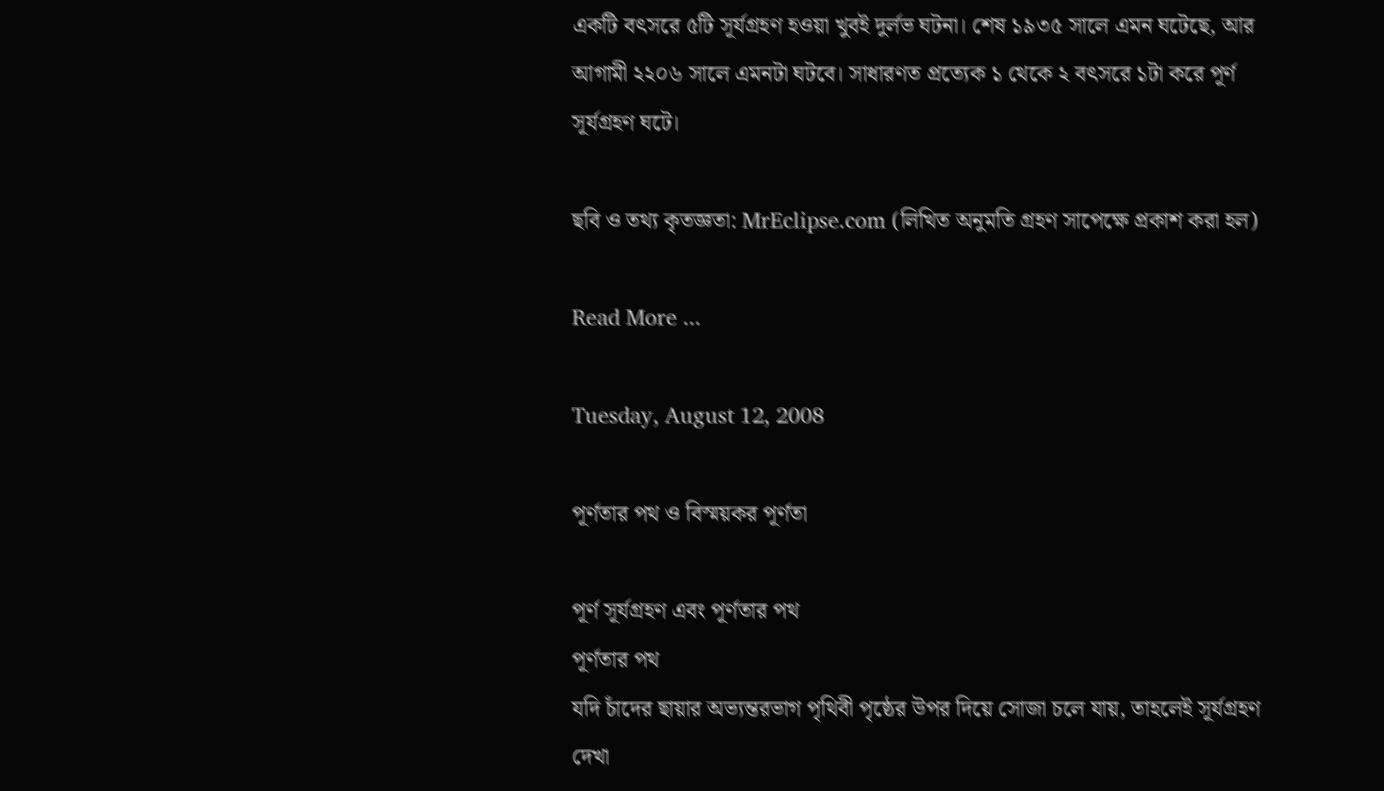একটি বৎসরে ৫টি সূর্যগ্রহণ হওয়া খুবই দুর্লভ ঘটনা। শেষ ১৯৩৫ সালে এমন ঘটেছে, আর আগামী ২২০৬ সালে এমনটা ঘটবে। সাধারণত প্রত্যেক ১ থেকে ২ বৎসরে ১টা করে পূর্ণ সূর্যগ্রহণ ঘটে।

ছবি ও তথ্য কৃতজ্ঞতা: MrEclipse.com (লিখিত অনুমতি গ্রহণ সাপেক্ষে প্রকাশ করা হল)

Read More ...

Tuesday, August 12, 2008

পূর্ণতার পথ ও বিস্ময়কর পূর্ণতা

পূর্ণ সূর্যগ্রহণ এবং পূর্ণতার পথ
পূর্ণতার পথ
যদি চাঁদের ছায়ার অভ্যন্তরভাগ পৃথিবী পৃষ্ঠের উপর দিয়ে সোজা চলে যায়, তাহলেই সূর্যগ্রহণ দেখা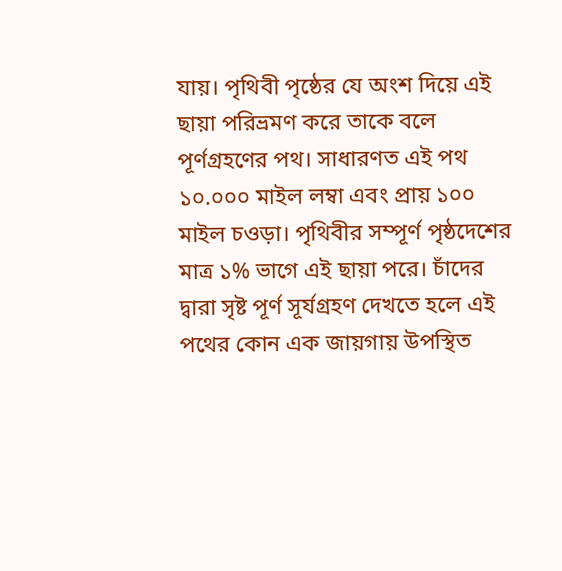যায়। পৃথিবী পৃষ্ঠের যে অংশ দিয়ে এই ছায়া পরিভ্রমণ করে তাকে বলে পূর্ণগ্রহণের পথ। সাধারণত এই পথ ১০.০০০ মাইল লম্বা এবং প্রায় ১০০ মাইল চওড়া। পৃথিবীর সম্পূর্ণ পৃষ্ঠদেশের মাত্র ১% ভাগে এই ছায়া পরে। চাঁদের দ্বারা সৃষ্ট পূর্ণ সূর্যগ্রহণ দেখতে হলে এই পথের কোন এক জায়গায় উপস্থিত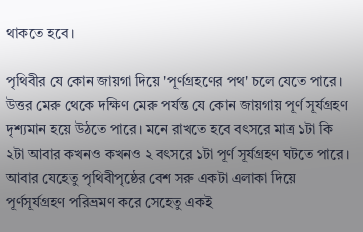থাকতে হবে।

পৃথিবীর যে কোন জায়গা দিয়ে 'পূর্ণগ্রহণের পথ' চলে যেতে পারে। উত্তর মেরু থেকে দক্ষিণ মেরু পর্যন্ত যে কোন জায়গায় পূর্ণ সূর্যগ্রহণ দৃশ্যমান হয়ে উঠতে পারে। মনে রাখতে হবে বৎসরে মাত্র ১টা কি ২টা আবার কখনও কখনও ২ বৎসরে ১টা পূর্ণ সূর্যগ্রহণ ঘটতে পারে। আবার যেহেতু পৃথিবীপৃষ্ঠের বেশ সরু একটা এলাকা দিয়ে পূর্ণসূর্যগ্রহণ পরিভ্রমণ করে সেহেতু একই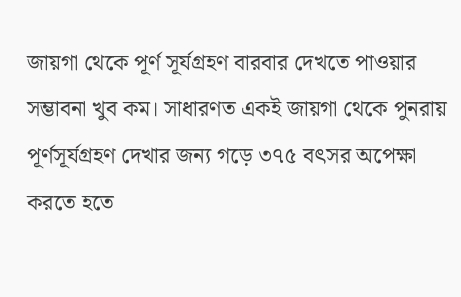জায়গা থেকে পূর্ণ সূর্যগ্রহণ বারবার দেখতে পাওয়ার সম্ভাবনা খুব কম। সাধারণত একই জায়গা থেকে পুনরায় পূর্ণসূর্যগ্রহণ দেখার জন্য গড়ে ৩৭৫ বৎসর অপেক্ষা করতে হতে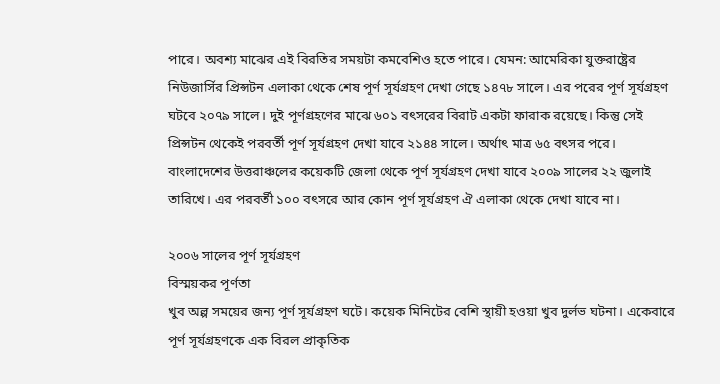পারে। অবশ্য মাঝের এই বিরতির সময়টা কমবেশিও হতে পারে। যেমন: আমেরিকা যুক্তরাষ্ট্রের নিউজার্সির প্রিন্সটন এলাকা থেকে শেষ পূর্ণ সূর্যগ্রহণ দেখা গেছে ১৪৭৮ সালে। এর পরের পূর্ণ সূর্যগ্রহণ ঘটবে ২০৭৯ সালে। দুই পূর্ণগ্রহণের মাঝে ৬০১ বৎসরের বিরাট একটা ফারাক রয়েছে। কিন্তু সেই প্রিন্সটন থেকেই পরবর্তী পূর্ণ সূর্যগ্রহণ দেখা যাবে ২১৪৪ সালে। অর্থাৎ মাত্র ৬৫ বৎসর পরে। বাংলাদেশের উত্তরাঞ্চলের কয়েকটি জেলা থেকে পূর্ণ সূর্যগ্রহণ দেখা যাবে ২০০৯ সালের ২২ জুলাই তারিখে। এর পরবর্তী ১০০ বৎসরে আর কোন পূর্ণ সূর্যগ্রহণ ঐ এলাকা থেকে দেখা যাবে না।

২০০৬ সালের পূর্ণ সূর্যগ্রহণ
বিস্ময়কর পূর্ণতা
খুব অল্প সময়ের জন্য পূর্ণ সূর্যগ্রহণ ঘটে। কয়েক মিনিটের বেশি স্থায়ী হওয়া খুব দুর্লভ ঘটনা। একেবারে পূর্ণ সূর্যগ্রহণকে এক বিরল প্রাকৃতিক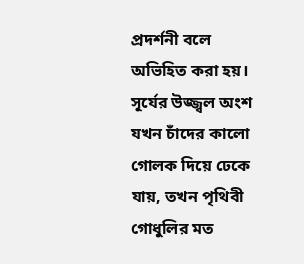প্রদর্শনী বলে অভিহিত করা হয়। সূর্যের উজ্জ্বল অংশ যখন চাঁদের কালো গোলক দিয়ে ঢেকে যায়, তখন পৃথিবী গোধুলির মত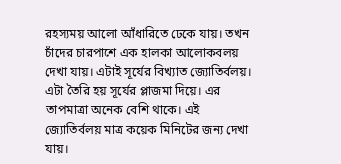রহস্যময় আলো আঁধারিতে ঢেকে যায়। তখন চাঁদের চারপাশে এক হালকা আলোকবলয় দেখা যায়। এটাই সূর্যের বিখ্যাত জ্যোতির্বলয়। এটা তৈরি হয় সূর্যের প্লাজমা দিয়ে। এর তাপমাত্রা অনেক বেশি থাকে। এই জ্যোতির্বলয় মাত্র কয়েক মিনিটের জন্য দেখা যায়।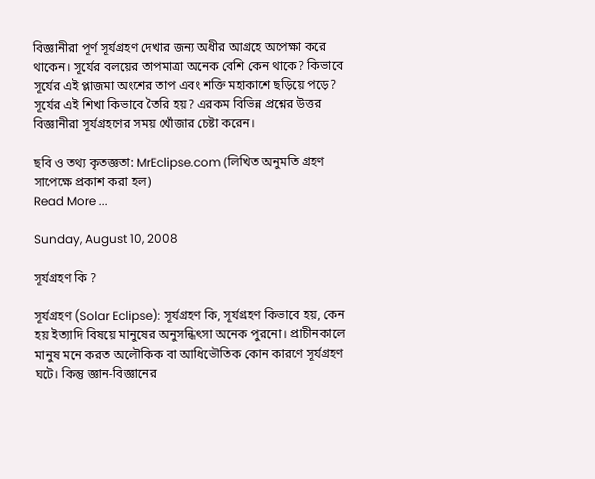বিজ্ঞানীরা পূর্ণ সূর্যগ্রহণ দেখার জন্য অধীর আগ্রহে অপেক্ষা করে থাকেন। সূর্যের বলয়ের তাপমাত্রা অনেক বেশি কেন থাকে? কিভাবে সূর্যের এই প্লাজমা অংশের তাপ এবং শক্তি মহাকাশে ছড়িয়ে পড়ে? সূর্যের এই শিখা কিভাবে তৈরি হয়? এরকম বিভিন্ন প্রশ্নের উত্তর বিজ্ঞানীরা সূর্যগ্রহণের সময় খোঁজার চেষ্টা করেন।

ছবি ও তথ্য কৃতজ্ঞতা: MrEclipse.com (লিখিত অনুমতি গ্রহণ সাপেক্ষে প্রকাশ করা হল)
Read More ...

Sunday, August 10, 2008

সূর্যগ্রহণ কি ?

সূর্যগ্রহণ (Solar Eclipse): সূর্যগ্রহণ কি, সূর্যগ্রহণ কিভাবে হয়, কেন হয় ইত্যাদি বিষয়ে মানুষের অনুসন্ধিৎসা অনেক পুরনো। প্রাচীনকালে মানুষ মনে করত অলৌকিক বা আধিভৌতিক কোন কারণে সূর্যগ্রহণ ঘটে। কিন্তু জ্ঞান-বিজ্ঞানের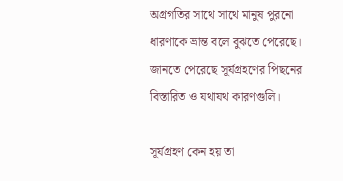অগ্রগতির সাথে সাথে মানুষ পুরনো ধারণাকে ভ্রান্ত বলে বুঝতে পেরেছে। জানতে পেরেছে সূর্যগ্রহণের পিছনের বিস্তারিত ও যথাযথ কারণগুলি।

সূর্যগ্রহণ কেন হয় তা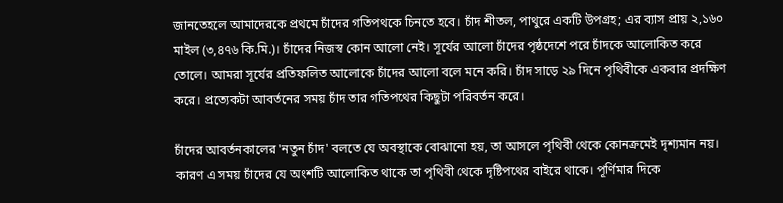জানতেহলে আমাদেরকে প্রথমে চাঁদের গতিপথকে চিনতে হবে। চাঁদ শীতল, পাথুরে একটি উপগ্রহ; এর ব্যাস প্রায় ২,১৬০ মাইল (৩,৪৭৬ কি.মি.)। চাঁদের নিজস্ব কোন আলো নেই। সূর্যের আলো চাঁদের পৃষ্ঠদেশে পরে চাঁদকে আলোকিত করে তোলে। আমরা সূর্যের প্রতিফলিত আলোকে চাঁদের আলো বলে মনে করি। চাঁদ সাড়ে ২৯ দিনে পৃথিবীকে একবার প্রদক্ষিণ করে। প্রত্যেকটা আবর্তনের সময় চাঁদ তার গতিপথের কিছুটা পরিবর্তন করে।

চাঁদের আবর্তনকালের 'নতুন চাঁদ' বলতে যে অবস্থাকে বোঝানো হয়, তা আসলে পৃথিবী থেকে কোনক্রমেই দৃশ্যমান নয়। কারণ এ সময় চাঁদের যে অংশটি আলোকিত থাকে তা পৃথিবী থেকে দৃষ্টিপথের বাইরে থাকে। পূর্ণিমার দিকে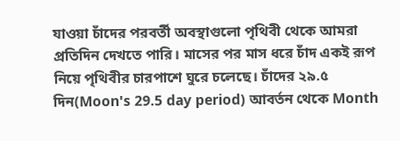যাওয়া চাঁদের পরবর্তী অবস্থাগুলো পৃথিবী থেকে আমরা প্রতিদিন দেখতে পারি। মাসের পর মাস ধরে চাঁদ একই রূপ নিয়ে পৃথিবীর চারপাশে ঘুরে চলেছে। চাঁদের ২৯.৫ দিন(Moon's 29.5 day period) আবর্তন থেকে Month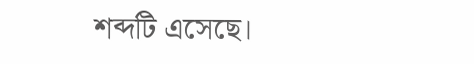শব্দটি এসেছে।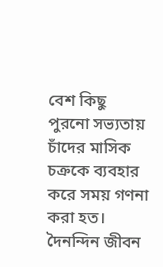বেশ কিছু পুরনো সভ্যতায় চাঁদের মাসিক চক্রকে ব্যবহার করে সময় গণনা করা হত। দৈনন্দিন জীবন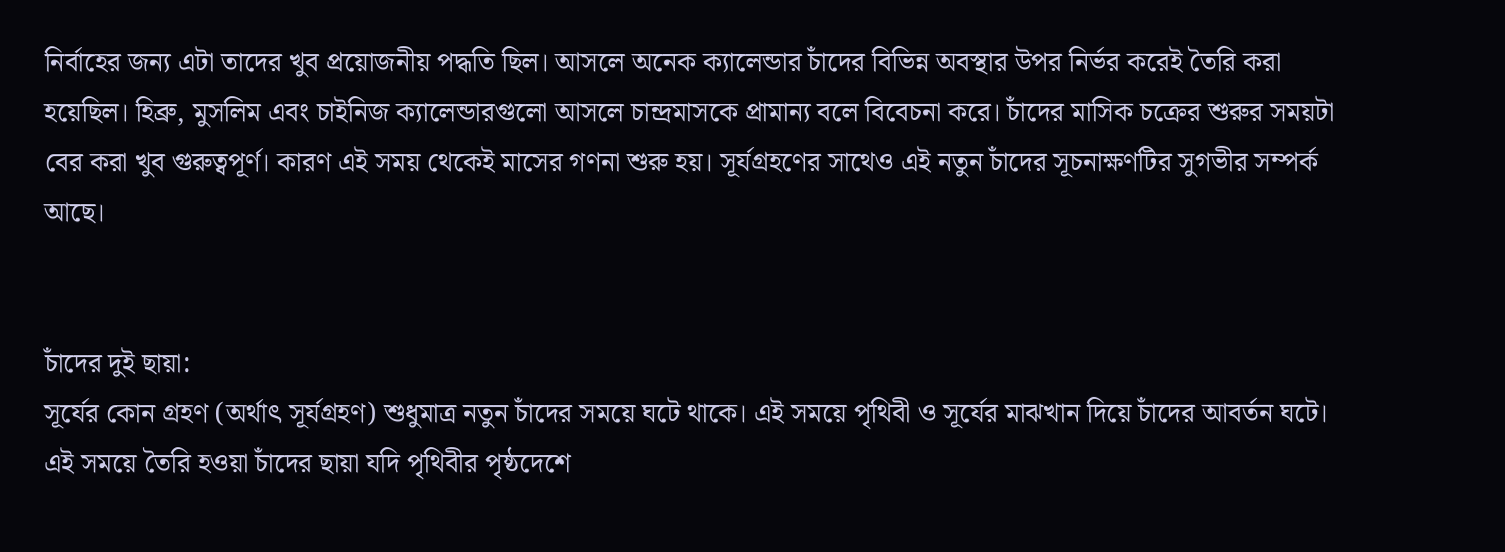নির্বাহের জন্য এটা তাদের খুব প্রয়োজনীয় পদ্ধতি ছিল। আসলে অনেক ক্যালেন্ডার চাঁদের বিভিন্ন অবস্থার উপর নির্ভর করেই তৈরি করা হয়েছিল। হিব্রু, মুসলিম এবং চাইনিজ ক্যালেন্ডারগুলো আসলে চান্দ্রমাসকে প্রামান্য বলে বিবেচনা করে। চাঁদের মাসিক চক্রের শুরুর সময়টা বের করা খুব গুরুত্বপূর্ণ। কারণ এই সময় থেকেই মাসের গণনা শুরু হয়। সূর্যগ্রহণের সাথেও এই নতুন চাঁদের সূচনাক্ষণটির সুগভীর সম্পর্ক আছে।


চাঁদের দুই ছায়া:
সূর্যের কোন গ্রহণ (অর্থাৎ সূর্যগ্রহণ) শুধুমাত্র নতুন চাঁদের সময়ে ঘটে থাকে। এই সময়ে পৃথিবী ও সূর্যের মাঝখান দিয়ে চাঁদের আবর্তন ঘটে। এই সময়ে তৈরি হওয়া চাঁদের ছায়া যদি পৃথিবীর পৃষ্ঠদেশে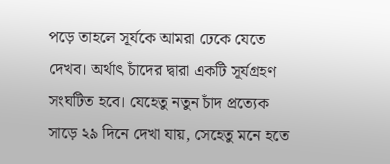পড়ে তাহলে সূর্যকে আমরা ঢেকে যেতে দেখব। অর্থাৎ চাঁদের দ্বারা একটি সূর্যগ্রহণ সংঘটিত হবে। যেহেতু নতুন চাঁদ প্রত্যেক সাড়ে ২৯ দিনে দেখা যায়, সেহেতু মনে হতে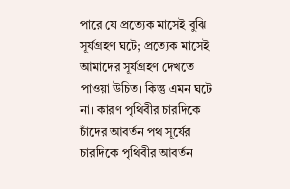পারে যে প্রত্যেক মাসেই বুঝি সূর্যগ্রহণ ঘটে; প্রত্যেক মাসেই আমাদের সূর্যগ্রহণ দেখতে পাওয়া উচিত। কিন্তু এমন ঘটে না। কারণ পৃথিবীর চারদিকে চাঁদের আবর্তন পথ সূর্যের চারদিকে পৃথিবীর আবর্তন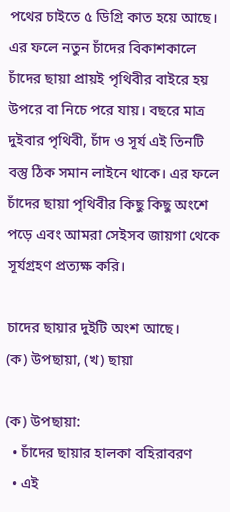পথের চাইতে ৫ ডিগ্রি কাত হয়ে আছে। এর ফলে নতুন চাঁদের বিকাশকালে চাঁদের ছায়া প্রায়ই পৃথিবীর বাইরে হয় উপরে বা নিচে পরে যায়। বছরে মাত্র দুইবার পৃথিবী, চাঁদ ও সূর্য এই তিনটি বস্তু ঠিক সমান লাইনে থাকে। এর ফলে চাঁদের ছায়া পৃথিবীর কিছু কিছু অংশে পড়ে এবং আমরা সেইসব জায়গা থেকে সূর্যগ্রহণ প্রত্যক্ষ করি।

চাদের ছায়ার দুইটি অংশ আছে।
(ক) উপছায়া, (খ) ছায়া

(ক) উপছায়া:
  • চাঁদের ছায়ার হালকা বহিরাবরণ
  • এই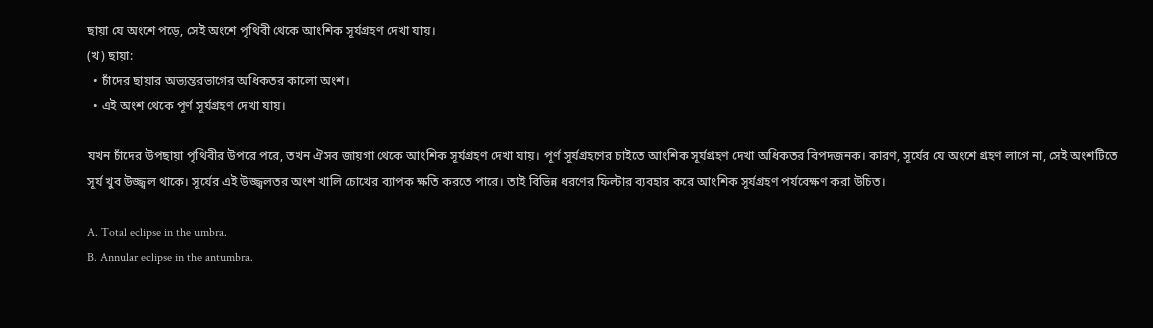ছায়া যে অংশে পড়ে, সেই অংশে পৃথিবী থেকে আংশিক সূর্যগ্রহণ দেখা যায়।
(খ) ছায়া:
  • চাঁদের ছায়ার অভ্যন্তরভাগের অধিকতর কালো অংশ।
  • এই অংশ থেকে পূর্ণ সূর্যগ্রহণ দেখা যায়।

যখন চাঁদের উপছায়া পৃথিবীর উপরে পরে, তখন ঐসব জায়গা থেকে আংশিক সূর্যগ্রহণ দেখা যায়। পূর্ণ সূর্যগ্রহণের চাইতে আংশিক সূর্যগ্রহণ দেখা অধিকতর বিপদজনক। কারণ, সূর্যের যে অংশে গ্রহণ লাগে না, সেই অংশটিতে সূর্য খুব উজ্জ্বল থাকে। সূর্যের এই উজ্জ্বলতর অংশ খালি চোখের ব্যাপক ক্ষতি করতে পারে। তাই বিভিন্ন ধরণের ফিল্টার ব্যবহার করে আংশিক সূর্যগ্রহণ পর্যবেক্ষণ করা উচিত।

A. Total eclipse in the umbra.
B. Annular eclipse in the antumbra.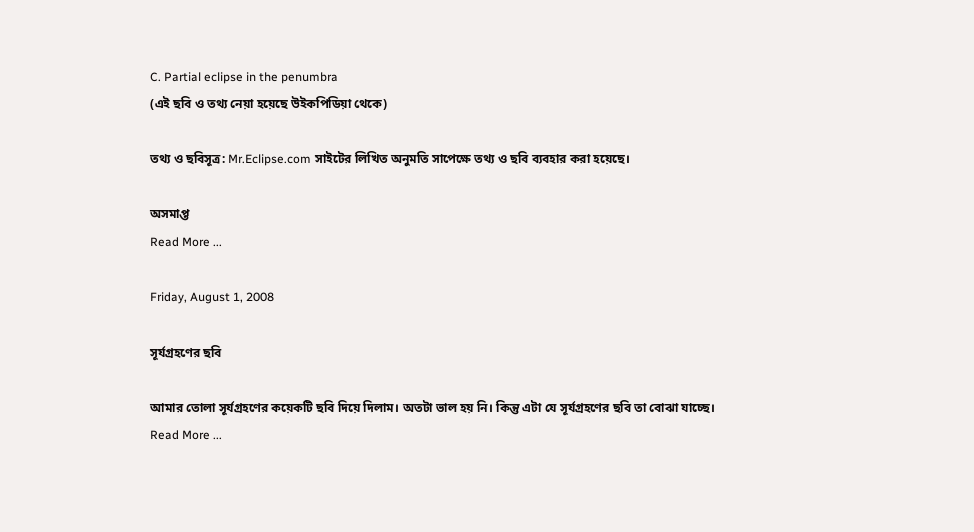C. Partial eclipse in the penumbra
(এই ছবি ও তথ্য নেয়া হয়েছে উইকপিডিয়া থেকে)

তথ্য ও ছবিসূত্র: Mr.Eclipse.com সাইটের লিখিত অনুমতি সাপেক্ষে তথ্য ও ছবি ব্যবহার করা হয়েছে।

অসমাপ্ত
Read More ...

Friday, August 1, 2008

সূর্যগ্রহণের ছবি

আমার তোলা সূর্যগ্রহণের কয়েকটি ছবি দিয়ে দিলাম। অতটা ভাল হয় নি। কিন্তু এটা যে সূর্যগ্রহণের ছবি তা বোঝা যাচ্ছে।
Read More ...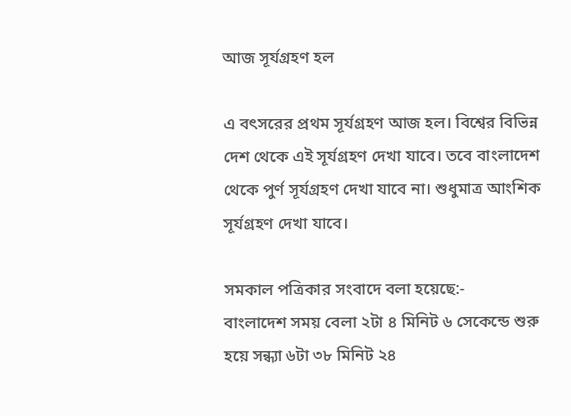আজ সূর্যগ্রহণ হল

এ বৎসরের প্রথম সূর্যগ্রহণ আজ হল। বিশ্বের বিভিন্ন দেশ থেকে এই সূর্যগ্রহণ দেখা যাবে। তবে বাংলাদেশ থেকে পুর্ণ সূর্যগ্রহণ দেখা যাবে না। শুধুমাত্র আংশিক সূর্যগ্রহণ দেখা যাবে।

সমকাল পত্রিকার সংবাদে বলা হয়েছে:-
বাংলাদেশ সময় বেলা ২টা ৪ মিনিট ৬ সেকেন্ডে শুরু হয়ে সন্ধ্যা ৬টা ৩৮ মিনিট ২৪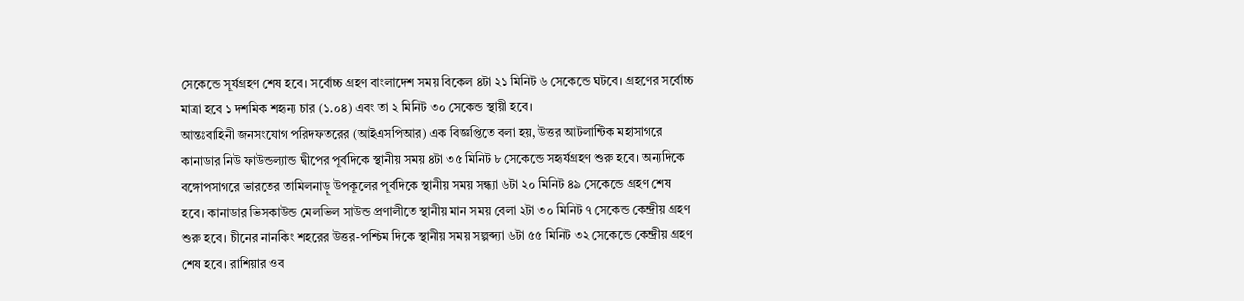সেকেন্ডে সূর্যগ্রহণ শেষ হবে। সর্বোচ্চ গ্রহণ বাংলাদেশ সময় বিকেল ৪টা ২১ মিনিট ৬ সেকেন্ডে ঘটবে। গ্রহণের সর্বোচ্চ মাত্রা হবে ১ দশমিক শহৃন্য চার (১.০৪) এবং তা ২ মিনিট ৩০ সেকেন্ড স্থায়ী হবে।
আন্তঃবাহিনী জনসংযোগ পরিদফতরের (আইএসপিআর) এক বিজ্ঞপ্তিতে বলা হয়, উত্তর আটলান্টিক মহাসাগরে কানাডার নিউ ফাউন্ডল্যান্ড দ্বীপের পূর্বদিকে স্থানীয় সময় ৪টা ৩৫ মিনিট ৮ সেকেন্ডে সহৃর্যগ্রহণ শুরু হবে। অন্যদিকে বঙ্গোপসাগরে ভারতের তামিলনাড়ূ উপকূলের পূর্বদিকে স্থানীয় সময় সন্ধ্যা ৬টা ২০ মিনিট ৪৯ সেকেন্ডে গ্রহণ শেষ হবে। কানাডার ভিসকাউন্ড মেলভিল সাউন্ড প্রণালীতে স্থানীয় মান সময় বেলা ২টা ৩০ মিনিট ৭ সেকেন্ড কেন্দ্রীয় গ্রহণ শুরু হবে। চীনের নানকিং শহরের উত্তর-পশ্চিম দিকে স্থানীয় সময় সল্পব্দ্যা ৬টা ৫৫ মিনিট ৩২ সেকেন্ডে কেন্দ্রীয় গ্রহণ শেষ হবে। রাশিয়ার ওব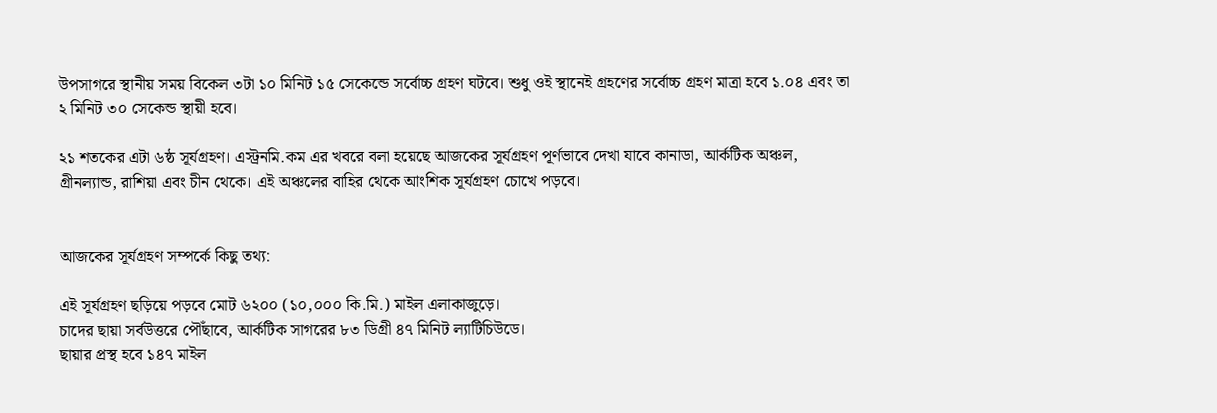উপসাগরে স্থানীয় সময় বিকেল ৩টা ১০ মিনিট ১৫ সেকেন্ডে সর্বোচ্চ গ্রহণ ঘটবে। শুধু ওই স্থানেই গ্রহণের সর্বোচ্চ গ্রহণ মাত্রা হবে ১.০৪ এবং তা ২ মিনিট ৩০ সেকেন্ড স্থায়ী হবে।

২১ শতকের এটা ৬ষ্ঠ সূর্যগ্রহণ। এস্ট্রনমি.কম এর খবরে বলা হয়েছে আজকের সূর্যগ্রহণ পূর্ণভাবে দেখা যাবে কানাডা, আর্কটিক অঞ্চল, গ্রীনল্যান্ড, রাশিয়া এবং চীন থেকে। এই অঞ্চলের বাহির থেকে আংশিক সূর্যগ্রহণ চোখে পড়বে।


আজকের সূর্যগ্রহণ সম্পর্কে কিছু তথ্য:

এই সূর্যগ্রহণ ছড়িয়ে পড়বে মোট ৬২০০ (১০,০০০ কি.মি.) মাইল এলাকাজুড়ে।
চাদের ছায়া সর্বউত্তরে পৌঁছাবে, আর্কটিক সাগরের ৮৩ ডিগ্রী ৪৭ মিনিট ল্যাটিচিউডে।
ছায়ার প্রস্থ হবে ১৪৭ মাইল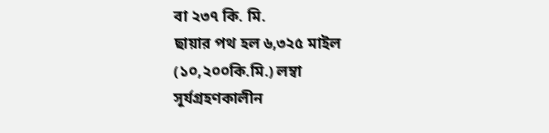বা ২৩৭ কি. মি.
ছায়ার পথ হল ৬,৩২৫ মাইল (১০,২০০কি.মি.) লম্বা
সূর্যগ্রহণকালীন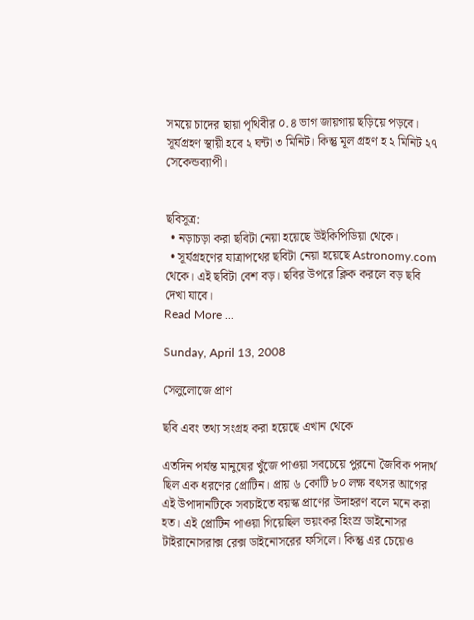সময়ে চাদের ছায়া পৃথিবীর ০.৪ ভাগ জায়গায় ছড়িয়ে পড়বে।
সূর্যগ্রহণ স্থায়ী হবে ২ ঘন্টা ৩ মিনিট। কিন্তু মূল গ্রহণ হ ২ মিনিট ২৭ সেকেন্ডব্যাপী।


ছবিসূত্র:
  • নড়াচড়া করা ছবিটা নেয়া হয়েছে উইকিপিডিয়া থেকে।
  • সূর্যগ্রহণের যাত্রাপথের ছবিটা নেয়া হয়েছে Astronomy.com থেকে। এই ছবিটা বেশ বড়। ছবির উপরে ক্লিক করলে বড় ছবি দেখা যাবে।
Read More ...

Sunday, April 13, 2008

সেলুলোজে প্রাণ

ছবি এবং তথ্য সংগ্রহ করা হয়েছে এখান থেকে

এতদিন পর্যন্ত মানুষের খুঁজে পাওয়া সবচেয়ে পুরনো জৈবিক পদার্থ ছিল এক ধরণের প্রোটিন। প্রায় ৬ কোটি ৮০ লক্ষ বৎসর আগের এই উপাদানটিকে সবচাইতে বয়স্ক প্রাণের উদাহরণ বলে মনে করা হত। এই প্রোটিন পাওয়া গিয়েছিল ভয়ংকর হিংস্র ডাইনোসর টাইরানোসরাক্স রেক্স ডাইনোসরের ফসিলে। কিন্তু এর চেয়েও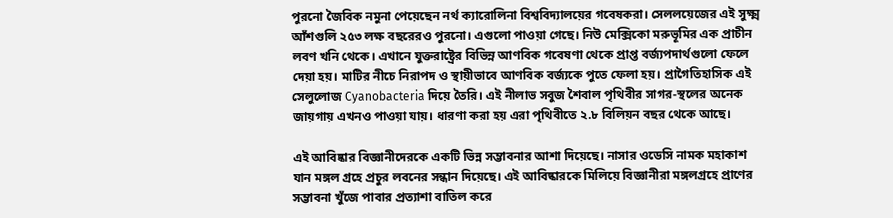পুরনো জৈবিক নমুনা পেয়েছেন নর্থ ক্যারোলিনা বিশ্ববিদ্যালয়ের গবেষকরা। সেললয়েজের এই সুক্ষ্ম আঁশগুলি ২৫৩ লক্ষ বছরেরও পুরনো। এগুলো পাওয়া গেছে। নিউ মেক্সিকো মরুভূমির এক প্রাচীন লবণ খনি থেকে। এখানে যুক্তরাষ্ট্রের বিভিন্ন আণবিক গবেষণা থেকে প্রাপ্ত বর্জ্যপদার্থগুলো ফেলে দেয়া হয়। মাটির নীচে নিরাপদ ও স্থায়ীভাবে আণবিক বর্জ্যকে পুতে ফেলা হয়। প্রাগৈতিহাসিক এই সেলুলোজ Cyanobacteria দিয়ে তৈরি। এই নীলাভ সবুজ শৈবাল পৃথিবীর সাগর-স্থলের অনেক জায়গায় এখনও পাওয়া যায়। ধারণা করা হয় এরা পৃথিবীতে ২.৮ বিলিয়ন বছর থেকে আছে।

এই আবিষ্কার বিজ্ঞানীদেরকে একটি ভিন্ন সম্ভাবনার আশা দিয়েছে। নাসার ওডেসি নামক মহাকাশ যান মঙ্গল গ্রহে প্রচুর লবনের সন্ধান দিয়েছে। এই আবিষ্কারকে মিলিয়ে বিজ্ঞানীরা মঙ্গলগ্রহে প্রাণের সম্ভাবনা খুঁজে পাবার প্রত্যাশা বাতিল করে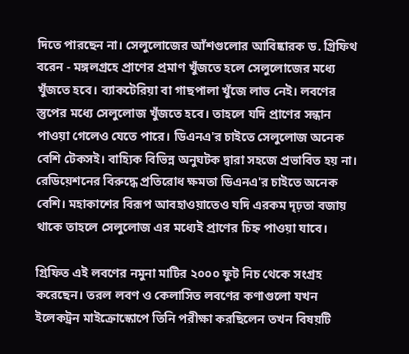দিতে পারছেন না। সেলুলোজের আঁশগুলোর আবিষ্কারক ড. গ্রিফিথ বরেন - মঙ্গলগ্রহে প্রাণের প্রমাণ খুঁজতে হলে সেলুলোজের মধ্যে খুঁজতে হবে। ব্যাকটেরিয়া বা গাছপালা খুঁজে লাভ নেই। লবণের স্তুপের মধ্যে সেলুলোজ খুঁজতে হবে। তাহলে যদি প্রাণের সন্ধান পাওয়া গেলেও যেতে পারে। ডিএনএ'র চাইতে সেলুলোজ অনেক বেশি টেকসই। বাহ্যিক বিভিন্ন অনুঘটক দ্বারা সহজে প্রভাবিত হয় না। রেডিয়েশনের বিরুদ্ধে প্রতিরোধ ক্ষমতা ডিএনএ'র চাইতে অনেক বেশি। মহাকাশের বিরূপ আবহাওয়াতেও যদি এরকম দৃঢ়তা বজায় থাকে তাহলে সেলুলোজ এর মধ্যেই প্রাণের চিহ্ন পাওয়া যাবে।

গ্রিফিত এই লবণের নমুনা মাটির ২০০০ ফুট নিচ থেকে সংগ্রহ করেছেন। তরল লবণ ও কেলাসিত লবণের কণাগুলো যখন ইলেকট্রন মাইক্রোস্কোপে তিনি পরীক্ষা করছিলেন তখন বিষয়টি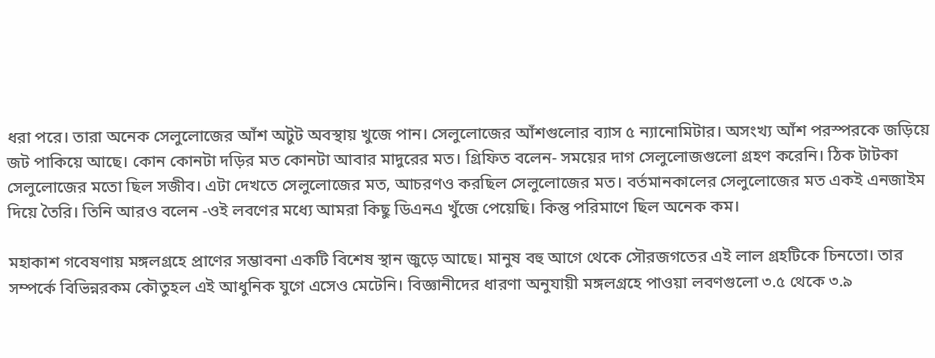ধরা পরে। তারা অনেক সেলুলোজের আঁশ অটুট অবস্থায় খুজে পান। সেলুলোজের আঁশগুলোর ব্যাস ৫ ন্যানোমিটার। অসংখ্য আঁশ পরস্পরকে জড়িয়ে জট পাকিয়ে আছে। কোন কোনটা দড়ির মত কোনটা আবার মাদুরের মত। গ্রিফিত বলেন- সময়ের দাগ সেলুলোজগুলো গ্রহণ করেনি। ঠিক টাটকা সেলুলোজের মতো ছিল সজীব। এটা দেখতে সেলুলোজের মত, আচরণও করছিল সেলুলোজের মত। বর্তমানকালের সেলুলোজের মত একই এনজাইম দিয়ে তৈরি। তিনি আরও বলেন -ওই লবণের মধ্যে আমরা কিছু ডিএনএ খুঁজে পেয়েছি। কিন্তু পরিমাণে ছিল অনেক কম।

মহাকাশ গবেষণায় মঙ্গলগ্রহে প্রাণের সম্ভাবনা একটি বিশেষ স্থান জুড়ে আছে। মানুষ বহু আগে থেকে সৌরজগতের এই লাল গ্রহটিকে চিনতো। তার সম্পর্কে বিভিন্নরকম কৌতুহল এই আধুনিক যুগে এসেও মেটেনি। বিজ্ঞানীদের ধারণা অনুযায়ী মঙ্গলগ্রহে পাওয়া লবণগুলো ৩.৫ থেকে ৩.৯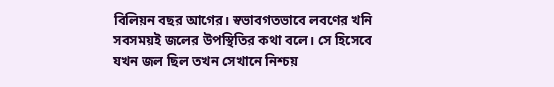বিলিয়ন বছর আগের। স্বভাবগতভাবে লবণের খনি সবসময়ই জলের উপস্থিতির কথা বলে। সে হিসেবে যখন জল ছিল তখন সেখানে নিশ্চয়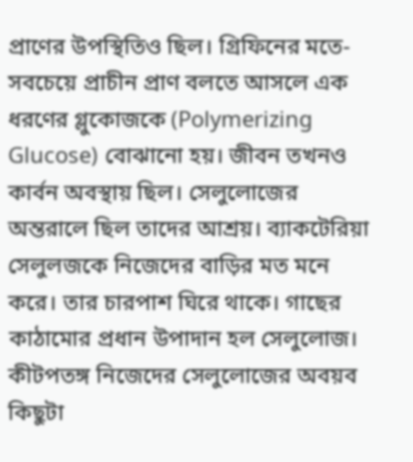প্রাণের উপস্থিতিও ছিল। গ্রিফিনের মতে- সবচেয়ে প্রাচীন প্রাণ বলতে আসলে এক ধরণের গ্লুকোজকে (Polymerizing Glucose) বোঝানো হয়। জীবন তখনও কার্বন অবস্থায় ছিল। সেলুলোজের অন্তরালে ছিল তাদের আশ্রয়। ব্যাকটেরিয়া সেলুলজকে নিজেদের বাড়ির মত মনে করে। তার চারপাশ ঘিরে থাকে। গাছের কাঠামোর প্রধান উপাদান হল সেলুলোজ। কীটপতঙ্গ নিজেদের সেলুলোজের অবয়ব কিছুটা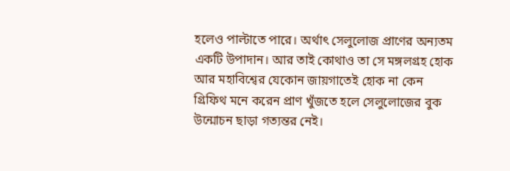হলেও পাল্টাতে পারে। অর্থাৎ সেলুলোজ প্রাণের অন্যতম একটি উপাদান। আর তাই কোথাও তা সে মঙ্গলগ্রহ হোক আর মহাবিশ্বের যেকোন জায়গাতেই হোক না কেন গ্রিফিথ মনে করেন প্রাণ খুঁজতে হলে সেলুলোজের বুক উন্মোচন ছাড়া গত্যন্তর নেই।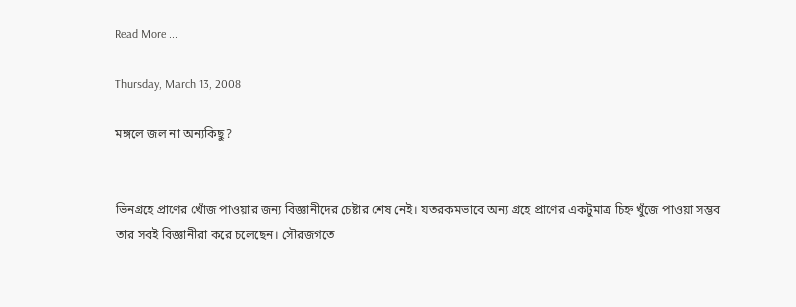Read More ...

Thursday, March 13, 2008

মঙ্গলে জল না অন্যকিছু?


ভিনগ্রহে প্রাণের খোঁজ পাওয়ার জন্য বিজ্ঞানীদের চেষ্টার শেষ নেই। যতরকমভাবে অন্য গ্রহে প্রাণের একটুমাত্র চিহ্ন খুঁজে পাওয়া সম্ভব তার সবই বিজ্ঞানীরা করে চলেছেন। সৌরজগতে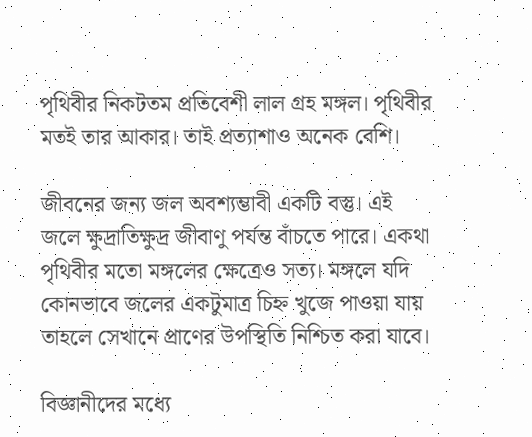পৃথিবীর নিকটতম প্রতিবেশী লাল গ্রহ মঙ্গল। পৃথিবীর মতই তার আকার। তাই প্রত্যাশাও অনেক বেশি।

জীবনের জন্য জল অবশ্যম্ভাবী একটি বস্তু। এই জলে ক্ষুদ্রাতিক্ষুদ্র জীবাণু পর্যন্ত বাঁচতে পারে। একথা পৃথিবীর মতো মঙ্গলের ক্ষেত্রেও সত্য। মঙ্গলে যদি কোনভাবে জলের একটুমাত্র চিহ্ন খুজে পাওয়া যায় তাহলে সেখানে প্রাণের উপস্থিতি নিশ্চিত করা যাবে।

বিজ্ঞানীদের মধ্যে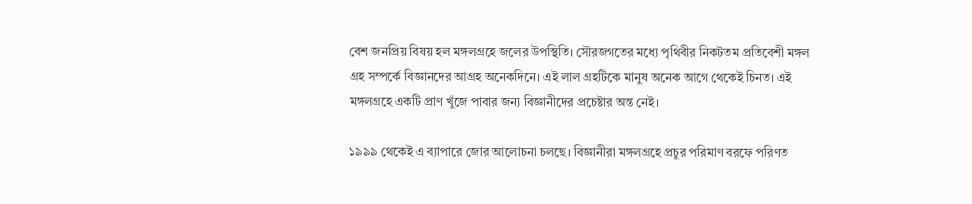বেশ জনপ্রিয় বিষয় হল মঙ্গলগ্রহে জলের উপস্থিতি। সৌরজগতের মধ্যে পৃথিবীর নিকটতম প্রতিবেশী মঙ্গল গ্রহ সম্পর্কে বিজ্ঞানদের আগ্রহ অনেকদিনে। এই লাল গ্রহটিকে মানুষ অনেক আগে থেকেই চিনত। এই মঙ্গলগ্রহে একটি প্রাণ খুঁজে পাবার জন্য বিজ্ঞানীদের প্রচেষ্টার অন্ত নেই।

১৯৯৯ থেকেই এ ব্যাপারে জোর আলোচনা চলছে। বিজ্ঞানীরা মঙ্গলগ্রহে প্রচুর পরিমাণ বরফে পরিণত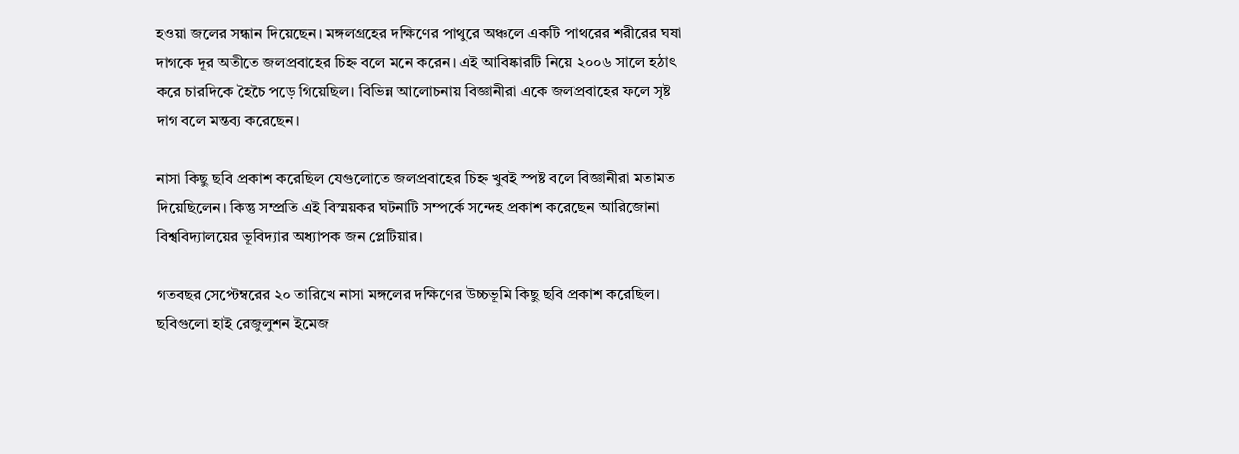হওয়া জলের সন্ধান দিয়েছেন। মঙ্গলগ্রহের দক্ষিণের পাথুরে অঞ্চলে একটি পাথরের শরীরের ঘষা দাগকে দূর অতীতে জলপ্রবাহের চিহ্ন বলে মনে করেন। এই আবিষ্কারটি নিয়ে ২০০৬ সালে হঠাৎ করে চারদিকে হৈচৈ পড়ে গিয়েছিল। বিভিন্ন আলোচনায় বিজ্ঞানীরা একে জলপ্রবাহের ফলে সৃষ্ট দাগ বলে মন্তব্য করেছেন।

নাসা কিছু ছবি প্রকাশ করেছিল যেগুলোতে জলপ্রবাহের চিহ্ন খুবই স্পষ্ট বলে বিজ্ঞানীরা মতামত দিয়েছিলেন। কিন্তু সম্প্রতি এই বিস্ময়কর ঘটনাটি সম্পর্কে সন্দেহ প্রকাশ করেছেন আরিজোনা বিশ্ববিদ্যালয়ের ভূবিদ্যার অধ্যাপক জন প্লেটিয়ার।

গতবছর সেপ্টেম্বরের ২০ তারিখে নাসা মঙ্গলের দক্ষিণের উচ্চভূমি কিছু ছবি প্রকাশ করেছিল। ছবিগুলো হাই রেজুলুশন ইমেজ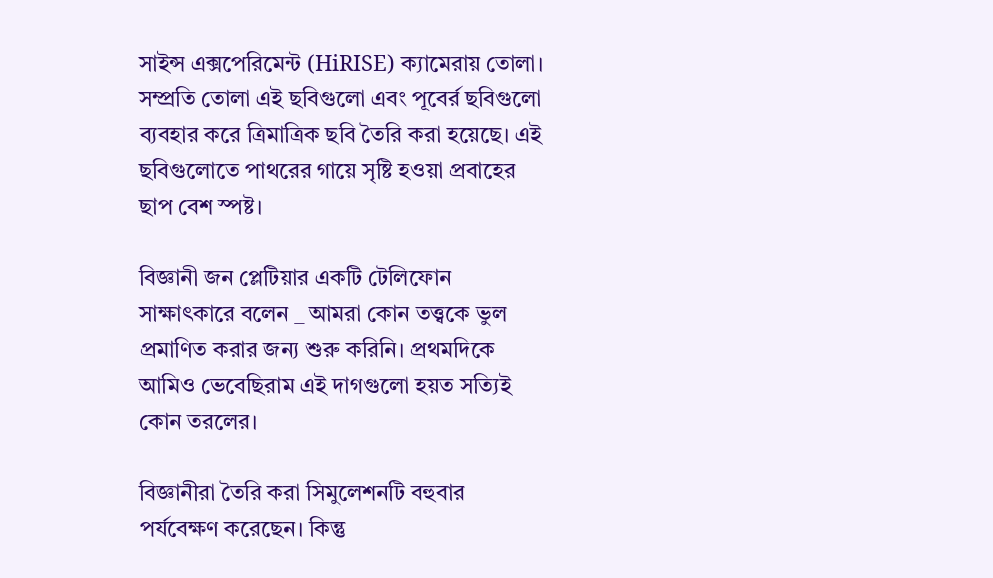সাইন্স এক্সপেরিমেন্ট (HiRISE) ক্যামেরায় তোলা। সম্প্রতি তোলা এই ছবিগুলো এবং পূবের্র ছবিগুলো ব্যবহার করে ত্রিমাত্রিক ছবি তৈরি করা হয়েছে। এই ছবিগুলোতে পাথরের গায়ে সৃষ্টি হওয়া প্রবাহের ছাপ বেশ স্পষ্ট।

বিজ্ঞানী জন প্লেটিয়ার একটি টেলিফোন সাক্ষাৎকারে বলেন _ আমরা কোন তত্ত্বকে ভুল প্রমাণিত করার জন্য শুরু করিনি। প্রথমদিকে আমিও ভেবেছিরাম এই দাগগুলো হয়ত সত্যিই কোন তরলের।

বিজ্ঞানীরা তৈরি করা সিমুলেশনটি বহুবার পর্যবেক্ষণ করেছেন। কিন্তু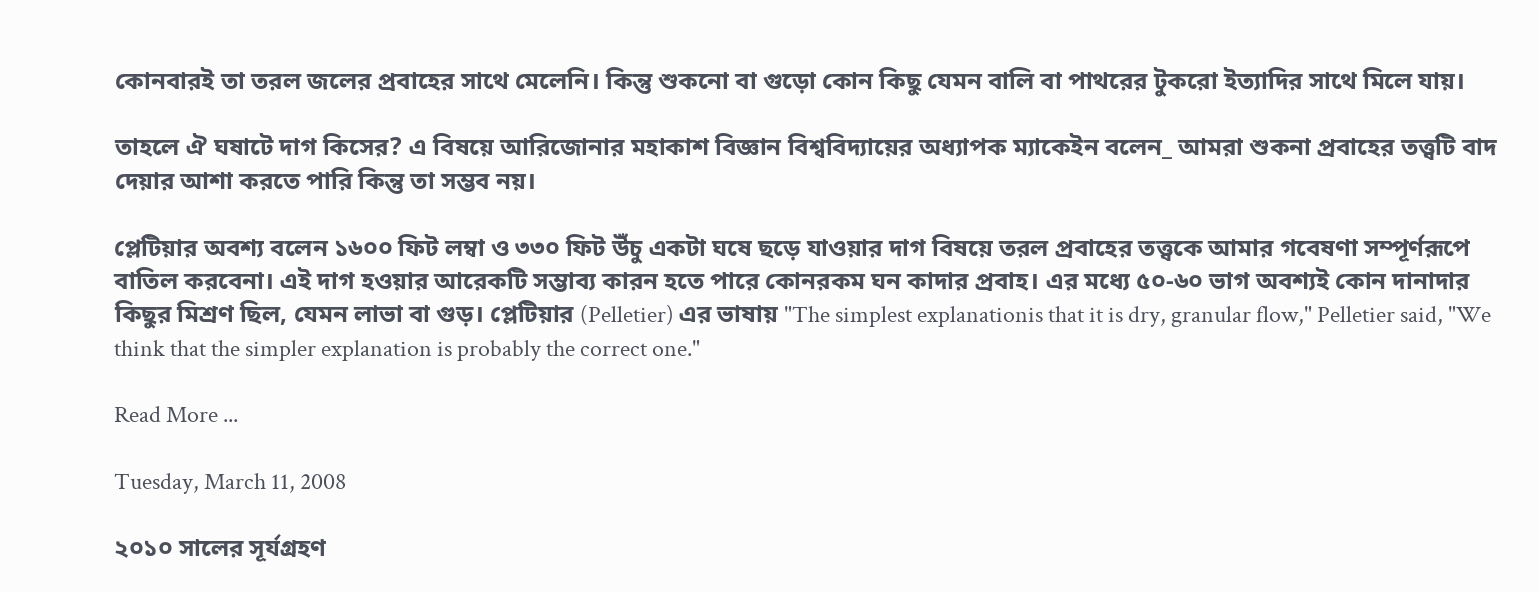কোনবারই তা তরল জলের প্রবাহের সাথে মেলেনি। কিন্তু শুকনো বা গুড়ো কোন কিছু যেমন বালি বা পাথরের টুকরো ইত্যাদির সাথে মিলে যায়।

তাহলে ঐ ঘষাটে দাগ কিসের? এ বিষয়ে আরিজোনার মহাকাশ বিজ্ঞান বিশ্ববিদ্যায়ের অধ্যাপক ম্যাকেইন বলেন_ আমরা শুকনা প্রবাহের তত্ত্বটি বাদ দেয়ার আশা করতে পারি কিন্তু তা সম্ভব নয়।

প্লেটিয়ার অবশ্য বলেন ১৬০০ ফিট লম্বা ও ৩৩০ ফিট উঁচু একটা ঘষে ছড়ে যাওয়ার দাগ বিষয়ে তরল প্রবাহের তত্ত্বকে আমার গবেষণা সম্পূর্ণরূপে বাতিল করবেনা। এই দাগ হওয়ার আরেকটি সম্ভাব্য কারন হতে পারে কোনরকম ঘন কাদার প্রবাহ। এর মধ্যে ৫০-৬০ ভাগ অবশ্যই কোন দানাদার কিছুর মিশ্রণ ছিল, যেমন লাভা বা গুড়। প্লেটিয়ার (Pelletier) এর ভাষায় "The simplest explanationis that it is dry, granular flow," Pelletier said, "We think that the simpler explanation is probably the correct one."

Read More ...

Tuesday, March 11, 2008

২০১০ সালের সূর্যগ্রহণ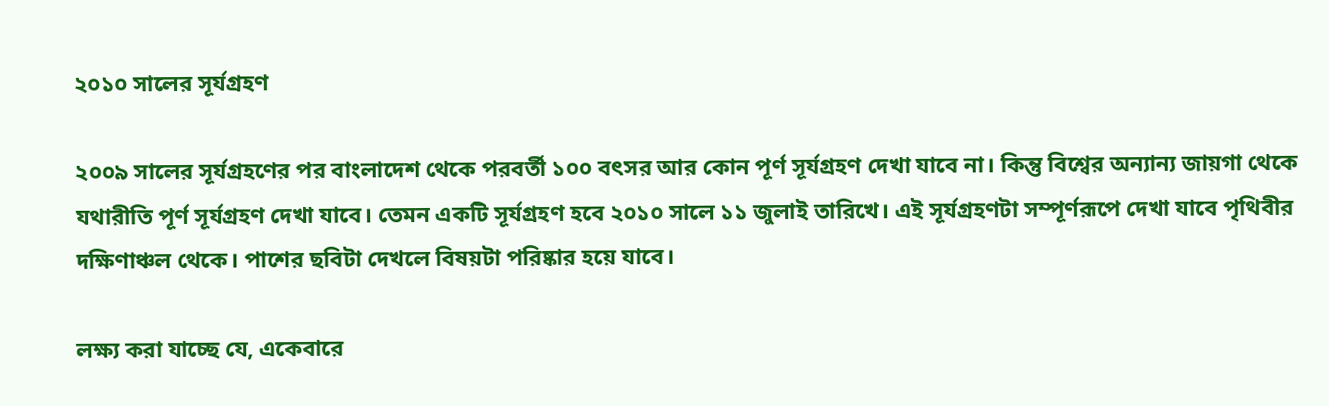২০১০ সালের সূর্যগ্রহণ

২০০৯ সালের সূর্যগ্রহণের পর বাংলাদেশ থেকে পরবর্তী ১০০ বৎসর আর কোন পূর্ণ সূর্যগ্রহণ দেখা যাবে না। কিন্তু বিশ্বের অন্যান্য জায়গা থেকে যথারীতি পূর্ণ সূর্যগ্রহণ দেখা যাবে। তেমন একটি সূর্যগ্রহণ হবে ২০১০ সালে ১১ জুলাই তারিখে। এই সূর্যগ্রহণটা সম্পূর্ণরূপে দেখা যাবে পৃথিবীর দক্ষিণাঞ্চল থেকে। পাশের ছবিটা দেখলে বিষয়টা পরিষ্কার হয়ে যাবে।

লক্ষ্য করা যাচ্ছে যে, একেবারে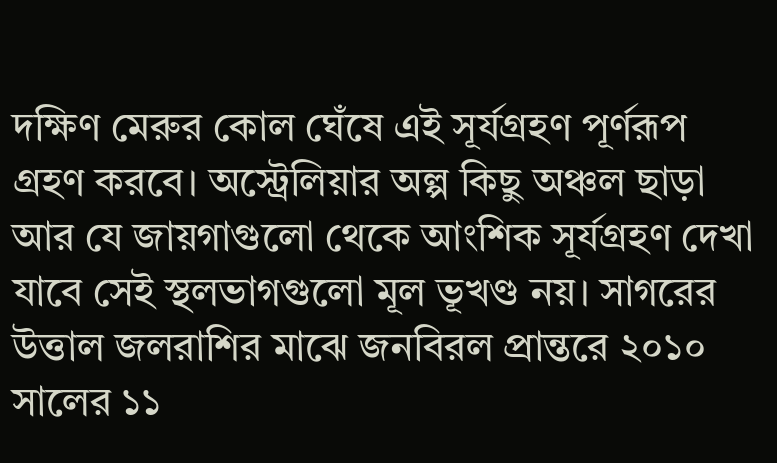দক্ষিণ মেরুর কোল ঘেঁষে এই সূর্যগ্রহণ পূর্ণরূপ গ্রহণ করবে। অস্ট্রেলিয়ার অল্প কিছু অঞ্চল ছাড়া আর যে জায়গাগুলো থেকে আংশিক সূর্যগ্রহণ দেখা যাবে সেই স্থলভাগগুলো মূল ভূখণ্ড নয়। সাগরের উত্তাল জলরাশির মাঝে জনবিরল প্রান্তরে ২০১০ সালের ১১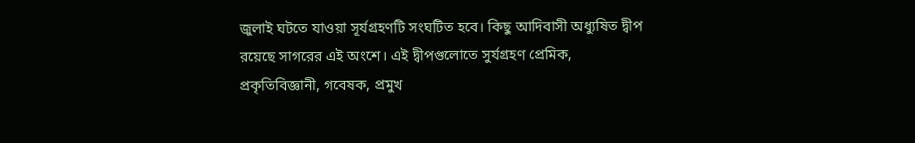জুলাই ঘটতে যাওয়া সূর্যগ্রহণটি সংঘটিত হবে। কিছু আদিবাসী অধ্যুষিত দ্বীপ রয়েছে সাগরের এই অংশে। এই দ্বীপগুলোতে সুর্যগ্রহণ প্রেমিক, প্রকৃতিবিজ্ঞানী, গবেষক, প্রমুখ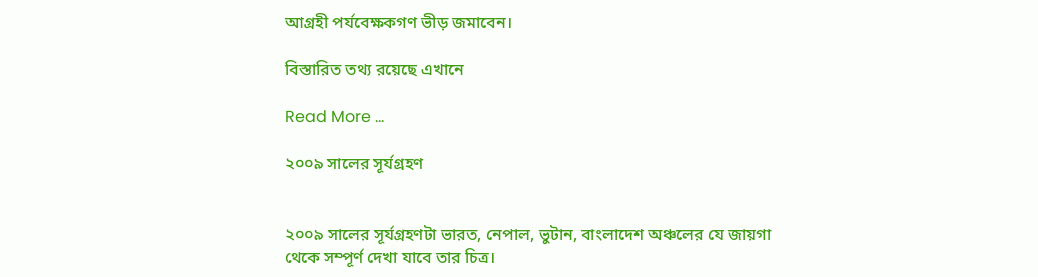আগ্রহী পর্যবেক্ষকগণ ভীড় জমাবেন।

বিস্তারিত তথ্য রয়েছে এখানে

Read More ...

২০০৯ সালের সূর্যগ্রহণ


২০০৯ সালের সূর্যগ্রহণটা ভারত, নেপাল, ভুটান, বাংলাদেশ অঞ্চলের যে জায়গা থেকে সম্পূর্ণ দেখা যাবে তার চিত্র।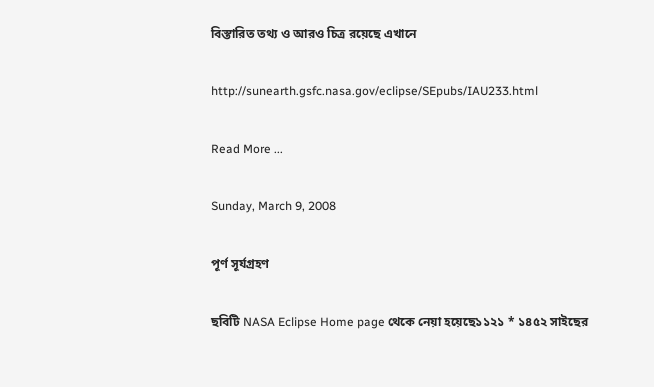বিস্তারিত তথ্য ও আরও চিত্র রয়েছে এখানে

http://sunearth.gsfc.nasa.gov/eclipse/SEpubs/IAU233.html

Read More ...

Sunday, March 9, 2008

পূর্ণ সূর্যগ্রহণ

ছবিটি NASA Eclipse Home page থেকে নেয়া হয়েছে১১২১ * ১৪৫২ সাইছের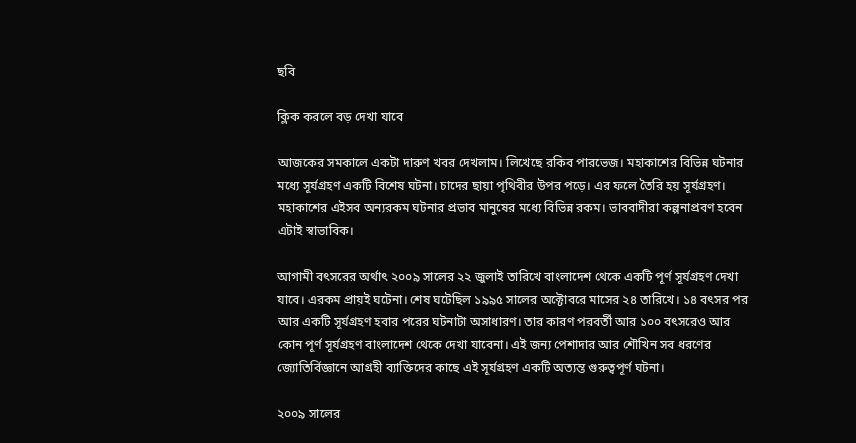ছবি

ক্লিক করলে বড় দেখা যাবে

আজকের সমকালে একটা দারুণ খবর দেখলাম। লিখেছে রকিব পারভেজ। মহাকাশের বিভিন্ন ঘটনার মধ্যে সূর্যগ্রহণ একটি বিশেষ ঘটনা। চাদের ছায়া পৃথিবীর উপর পড়ে। এর ফলে তৈরি হয় সূর্যগ্রহণ। মহাকাশের এইসব অন্যরকম ঘটনার প্রভাব মানুষের মধ্যে বিভিন্ন রকম। ভাববাদীরা কল্পনাপ্রবণ হবেন এটাই স্বাভাবিক।

আগামী বৎসরের অর্থাৎ ২০০৯ সালের ২২ জুলাই তারিখে বাংলাদেশ থেকে একটি পূর্ণ সূর্যগ্রহণ দেখা যাবে। এরকম প্রায়ই ঘটেনা। শেষ ঘটেছিল ১৯৯৫ সালের অক্টোবরে মাসের ২৪ তারিখে। ১৪ বৎসর পর আর একটি সূর্যগ্রহণ হবার পরের ঘটনাটা অসাধারণ। তার কারণ পরবর্তী আর ১০০ বৎসরেও আর কোন পূর্ণ সূর্যগ্রহণ বাংলাদেশ থেকে দেখা যাবেনা। এই জন্য পেশাদার আর শৌখিন সব ধরণের জ্যোতির্বিজ্ঞানে আগ্রহী ব্যাক্তিদের কাছে এই সূর্যগ্রহণ একটি অত্যন্ত গুরুত্বপূর্ণ ঘটনা।

২০০৯ সালের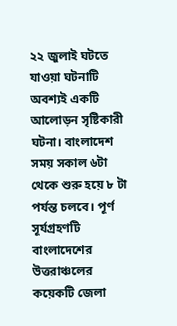২২ জুলাই ঘটতে যাওয়া ঘটনাটি অবশ্যই একটি আলোড়ন সৃষ্টিকারী ঘটনা। বাংলাদেশ সময় সকাল ৬টা থেকে শুরু হয়ে ৮ টা পর্যন্ত চলবে। পূর্ণ সূর্যগ্রহণটি বাংলাদেশের উত্তরাঞ্চলের কয়েকটি জেলা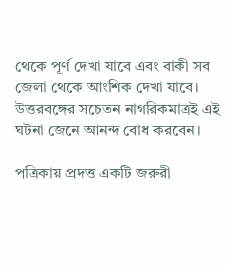থেকে পূর্ণ দেখা যাবে এবং বাকী সব জেলা থেকে আংশিক দেখা যাবে। উত্তরবঙ্গের সচেতন নাগরিকমাত্রই এই ঘটনা জেনে আনন্দ বোধ করবেন।

পত্রিকায় প্রদত্ত একটি জরুরী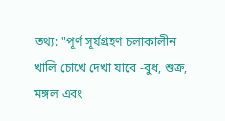তথ্য: "পূর্ণ সূর্যগ্রহণ চলাকালীন খালি চোখে দেখা যাবে -বুধ, শুক্র, মঙ্গল এবং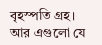বৃহস্পতি গ্রহ। আর এগুলো যে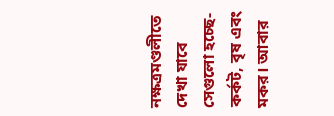নক্ষত্রমণ্ডলীতে দেখা যাবে সেগুলো হচ্ছে- কর্কট, বৃষ এবং মকর। আবার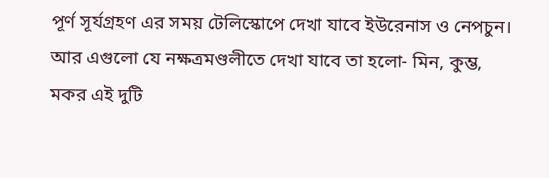পূর্ণ সূর্যগ্রহণ এর সময় টেলিস্কোপে দেখা যাবে ইউরেনাস ও নেপচুন। আর এগুলো যে নক্ষত্রমণ্ডলীতে দেখা যাবে তা হলো- মিন, কুম্ভ, মকর এই দুটি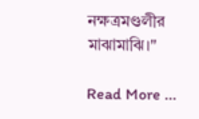নক্ষত্রমণ্ডলীর মাঝামাঝি।"

Read More ...